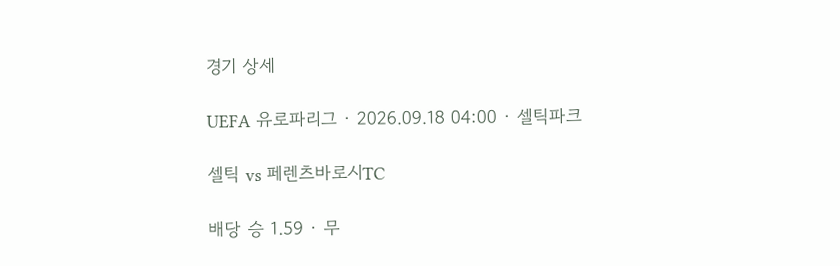경기 상세

UEFA 유로파리그 · 2026.09.18 04:00 · 셀틱파크

셀틱 vs 페렌츠바로시TC

배당 승 1.59 · 무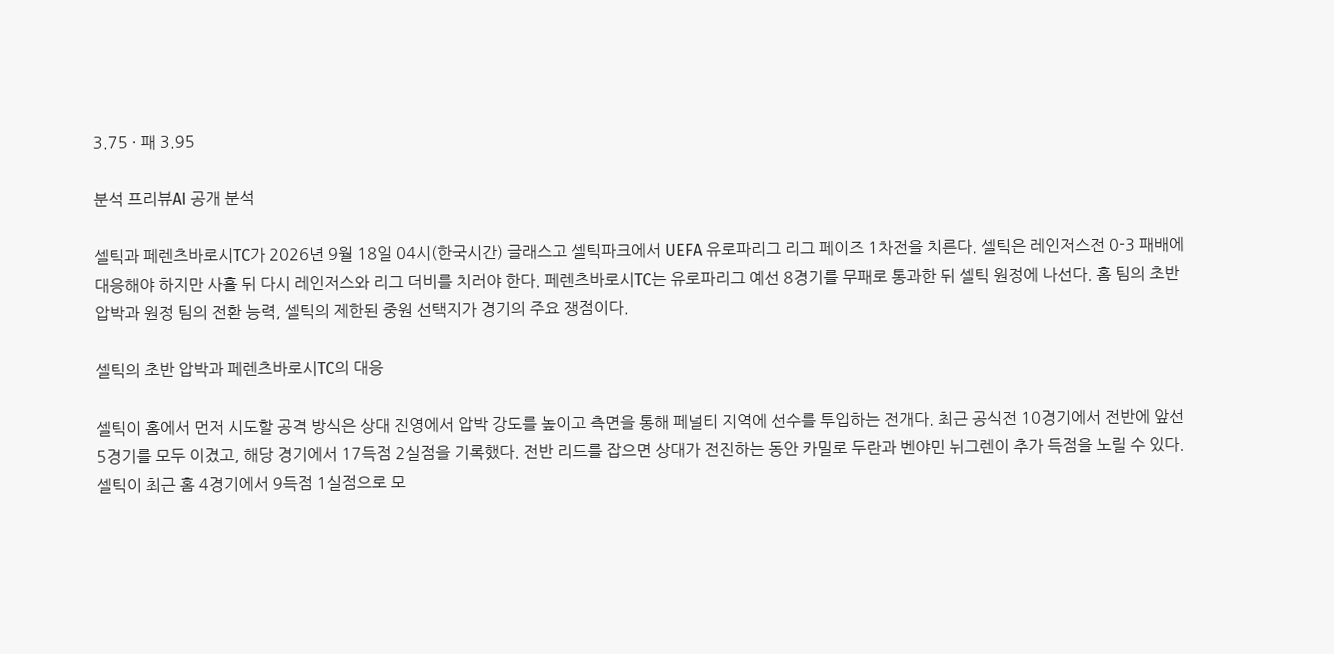3.75 · 패 3.95

분석 프리뷰AI 공개 분석

셀틱과 페렌츠바로시TC가 2026년 9월 18일 04시(한국시간) 글래스고 셀틱파크에서 UEFA 유로파리그 리그 페이즈 1차전을 치른다. 셀틱은 레인저스전 0-3 패배에 대응해야 하지만 사흘 뒤 다시 레인저스와 리그 더비를 치러야 한다. 페렌츠바로시TC는 유로파리그 예선 8경기를 무패로 통과한 뒤 셀틱 원정에 나선다. 홈 팀의 초반 압박과 원정 팀의 전환 능력, 셀틱의 제한된 중원 선택지가 경기의 주요 쟁점이다.

셀틱의 초반 압박과 페렌츠바로시TC의 대응

셀틱이 홈에서 먼저 시도할 공격 방식은 상대 진영에서 압박 강도를 높이고 측면을 통해 페널티 지역에 선수를 투입하는 전개다. 최근 공식전 10경기에서 전반에 앞선 5경기를 모두 이겼고, 해당 경기에서 17득점 2실점을 기록했다. 전반 리드를 잡으면 상대가 전진하는 동안 카밀로 두란과 벤야민 뉘그렌이 추가 득점을 노릴 수 있다. 셀틱이 최근 홈 4경기에서 9득점 1실점으로 모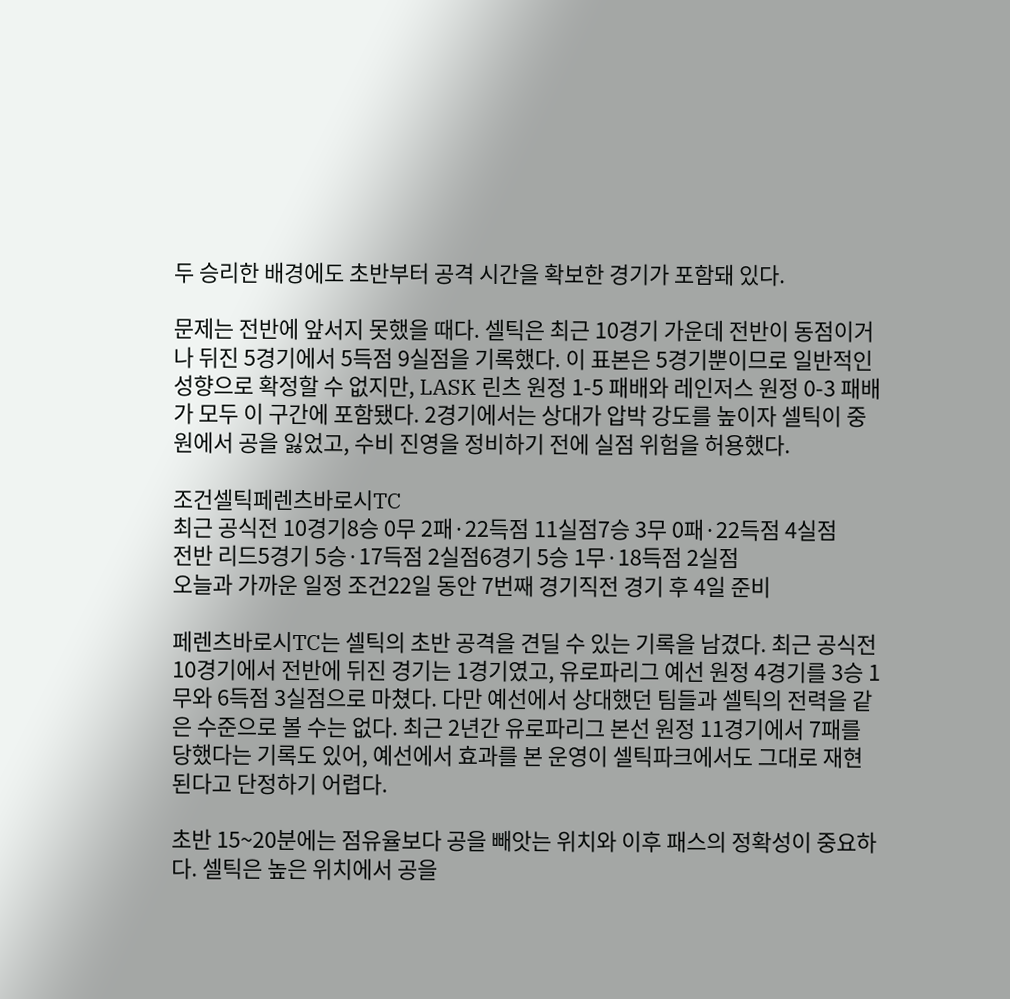두 승리한 배경에도 초반부터 공격 시간을 확보한 경기가 포함돼 있다.

문제는 전반에 앞서지 못했을 때다. 셀틱은 최근 10경기 가운데 전반이 동점이거나 뒤진 5경기에서 5득점 9실점을 기록했다. 이 표본은 5경기뿐이므로 일반적인 성향으로 확정할 수 없지만, LASK 린츠 원정 1-5 패배와 레인저스 원정 0-3 패배가 모두 이 구간에 포함됐다. 2경기에서는 상대가 압박 강도를 높이자 셀틱이 중원에서 공을 잃었고, 수비 진영을 정비하기 전에 실점 위험을 허용했다.

조건셀틱페렌츠바로시TC
최근 공식전 10경기8승 0무 2패·22득점 11실점7승 3무 0패·22득점 4실점
전반 리드5경기 5승·17득점 2실점6경기 5승 1무·18득점 2실점
오늘과 가까운 일정 조건22일 동안 7번째 경기직전 경기 후 4일 준비

페렌츠바로시TC는 셀틱의 초반 공격을 견딜 수 있는 기록을 남겼다. 최근 공식전 10경기에서 전반에 뒤진 경기는 1경기였고, 유로파리그 예선 원정 4경기를 3승 1무와 6득점 3실점으로 마쳤다. 다만 예선에서 상대했던 팀들과 셀틱의 전력을 같은 수준으로 볼 수는 없다. 최근 2년간 유로파리그 본선 원정 11경기에서 7패를 당했다는 기록도 있어, 예선에서 효과를 본 운영이 셀틱파크에서도 그대로 재현된다고 단정하기 어렵다.

초반 15~20분에는 점유율보다 공을 빼앗는 위치와 이후 패스의 정확성이 중요하다. 셀틱은 높은 위치에서 공을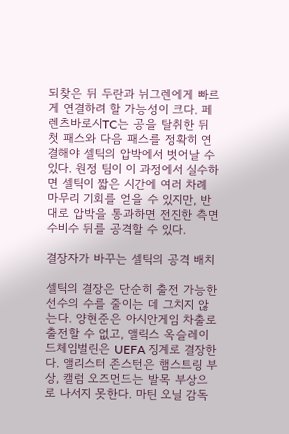되찾은 뒤 두란과 뉘그렌에게 빠르게 연결하려 할 가능성이 크다. 페렌츠바로시TC는 공을 탈취한 뒤 첫 패스와 다음 패스를 정확히 연결해야 셀틱의 압박에서 벗어날 수 있다. 원정 팀이 이 과정에서 실수하면 셀틱이 짧은 시간에 여러 차례 마무리 기회를 얻을 수 있지만, 반대로 압박을 통과하면 전진한 측면 수비수 뒤를 공격할 수 있다.

결장자가 바꾸는 셀틱의 공격 배치

셀틱의 결장은 단순히 출전 가능한 선수의 수를 줄이는 데 그치지 않는다. 양현준은 아시안게임 차출로 출전할 수 없고, 앨릭스 옥슬레이드체임벌린은 UEFA 징계로 결장한다. 앨리스터 존스턴은 햄스트링 부상, 캘럼 오즈먼드는 발목 부상으로 나서지 못한다. 마틴 오닐 감독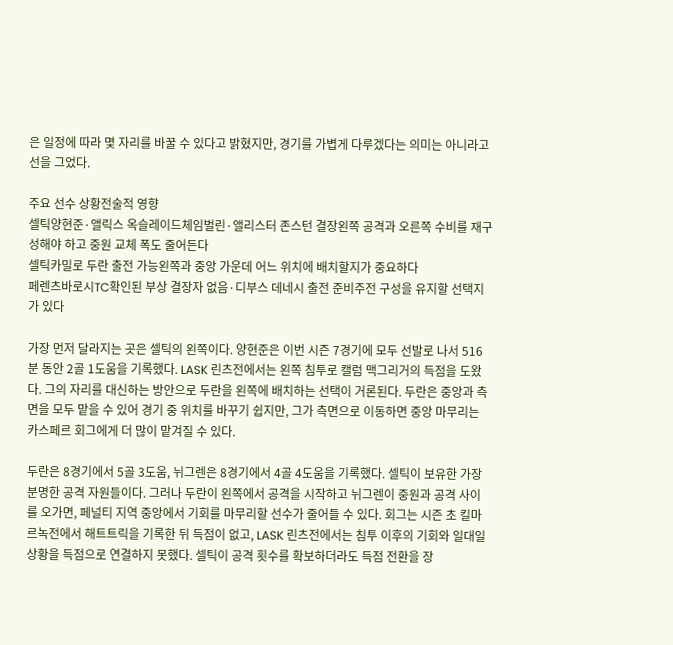은 일정에 따라 몇 자리를 바꿀 수 있다고 밝혔지만, 경기를 가볍게 다루겠다는 의미는 아니라고 선을 그었다.

주요 선수 상황전술적 영향
셀틱양현준·앨릭스 옥슬레이드체임벌린·앨리스터 존스턴 결장왼쪽 공격과 오른쪽 수비를 재구성해야 하고 중원 교체 폭도 줄어든다
셀틱카밀로 두란 출전 가능왼쪽과 중앙 가운데 어느 위치에 배치할지가 중요하다
페렌츠바로시TC확인된 부상 결장자 없음·디부스 데네시 출전 준비주전 구성을 유지할 선택지가 있다

가장 먼저 달라지는 곳은 셀틱의 왼쪽이다. 양현준은 이번 시즌 7경기에 모두 선발로 나서 516분 동안 2골 1도움을 기록했다. LASK 린츠전에서는 왼쪽 침투로 캘럼 맥그리거의 득점을 도왔다. 그의 자리를 대신하는 방안으로 두란을 왼쪽에 배치하는 선택이 거론된다. 두란은 중앙과 측면을 모두 맡을 수 있어 경기 중 위치를 바꾸기 쉽지만, 그가 측면으로 이동하면 중앙 마무리는 카스페르 회그에게 더 많이 맡겨질 수 있다.

두란은 8경기에서 5골 3도움, 뉘그렌은 8경기에서 4골 4도움을 기록했다. 셀틱이 보유한 가장 분명한 공격 자원들이다. 그러나 두란이 왼쪽에서 공격을 시작하고 뉘그렌이 중원과 공격 사이를 오가면, 페널티 지역 중앙에서 기회를 마무리할 선수가 줄어들 수 있다. 회그는 시즌 초 킬마르녹전에서 해트트릭을 기록한 뒤 득점이 없고, LASK 린츠전에서는 침투 이후의 기회와 일대일 상황을 득점으로 연결하지 못했다. 셀틱이 공격 횟수를 확보하더라도 득점 전환을 장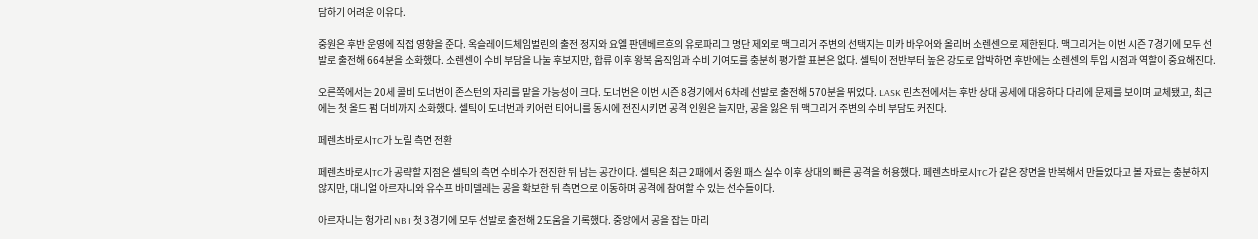담하기 어려운 이유다.

중원은 후반 운영에 직접 영향을 준다. 옥슬레이드체임벌린의 출전 정지와 요엘 판덴베르흐의 유로파리그 명단 제외로 맥그리거 주변의 선택지는 미카 바우어와 올리버 소렌센으로 제한된다. 맥그리거는 이번 시즌 7경기에 모두 선발로 출전해 664분을 소화했다. 소렌센이 수비 부담을 나눌 후보지만, 합류 이후 왕복 움직임과 수비 기여도를 충분히 평가할 표본은 없다. 셀틱이 전반부터 높은 강도로 압박하면 후반에는 소렌센의 투입 시점과 역할이 중요해진다.

오른쪽에서는 20세 콜비 도너번이 존스턴의 자리를 맡을 가능성이 크다. 도너번은 이번 시즌 8경기에서 6차례 선발로 출전해 570분을 뛰었다. LASK 린츠전에서는 후반 상대 공세에 대응하다 다리에 문제를 보이며 교체됐고, 최근에는 첫 올드 펌 더비까지 소화했다. 셀틱이 도너번과 키어런 티어니를 동시에 전진시키면 공격 인원은 늘지만, 공을 잃은 뒤 맥그리거 주변의 수비 부담도 커진다.

페렌츠바로시TC가 노릴 측면 전환

페렌츠바로시TC가 공략할 지점은 셀틱의 측면 수비수가 전진한 뒤 남는 공간이다. 셀틱은 최근 2패에서 중원 패스 실수 이후 상대의 빠른 공격을 허용했다. 페렌츠바로시TC가 같은 장면을 반복해서 만들었다고 볼 자료는 충분하지 않지만, 대니얼 아르자니와 유수프 바미델레는 공을 확보한 뒤 측면으로 이동하며 공격에 참여할 수 있는 선수들이다.

아르자니는 헝가리 NB I 첫 3경기에 모두 선발로 출전해 2도움을 기록했다. 중앙에서 공을 잡는 마리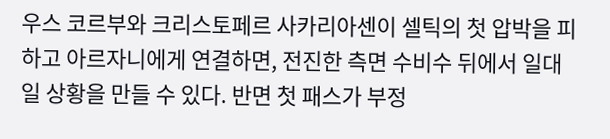우스 코르부와 크리스토페르 사카리아센이 셀틱의 첫 압박을 피하고 아르자니에게 연결하면, 전진한 측면 수비수 뒤에서 일대일 상황을 만들 수 있다. 반면 첫 패스가 부정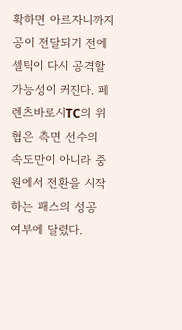확하면 아르자니까지 공이 전달되기 전에 셀틱이 다시 공격할 가능성이 커진다. 페렌츠바로시TC의 위협은 측면 선수의 속도만이 아니라 중원에서 전환을 시작하는 패스의 성공 여부에 달렸다.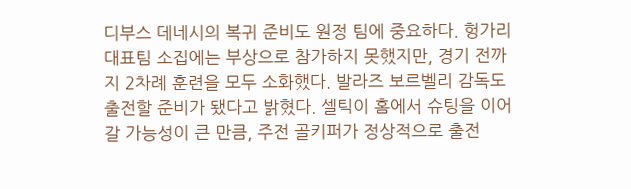디부스 데네시의 복귀 준비도 원정 팀에 중요하다. 헝가리 대표팀 소집에는 부상으로 참가하지 못했지만, 경기 전까지 2차례 훈련을 모두 소화했다. 발라즈 보르벨리 감독도 출전할 준비가 됐다고 밝혔다. 셀틱이 홈에서 슈팅을 이어갈 가능성이 큰 만큼, 주전 골키퍼가 정상적으로 출전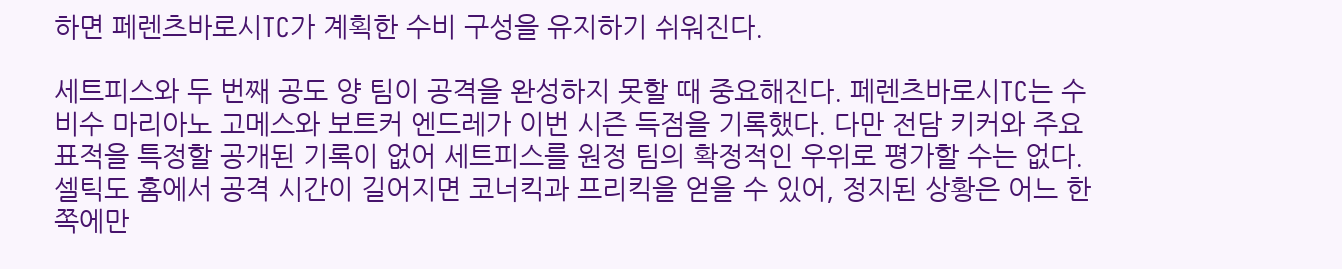하면 페렌츠바로시TC가 계획한 수비 구성을 유지하기 쉬워진다.

세트피스와 두 번째 공도 양 팀이 공격을 완성하지 못할 때 중요해진다. 페렌츠바로시TC는 수비수 마리아노 고메스와 보트커 엔드레가 이번 시즌 득점을 기록했다. 다만 전담 키커와 주요 표적을 특정할 공개된 기록이 없어 세트피스를 원정 팀의 확정적인 우위로 평가할 수는 없다. 셀틱도 홈에서 공격 시간이 길어지면 코너킥과 프리킥을 얻을 수 있어, 정지된 상황은 어느 한쪽에만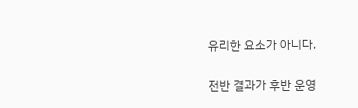유리한 요소가 아니다.

전반 결과가 후반 운영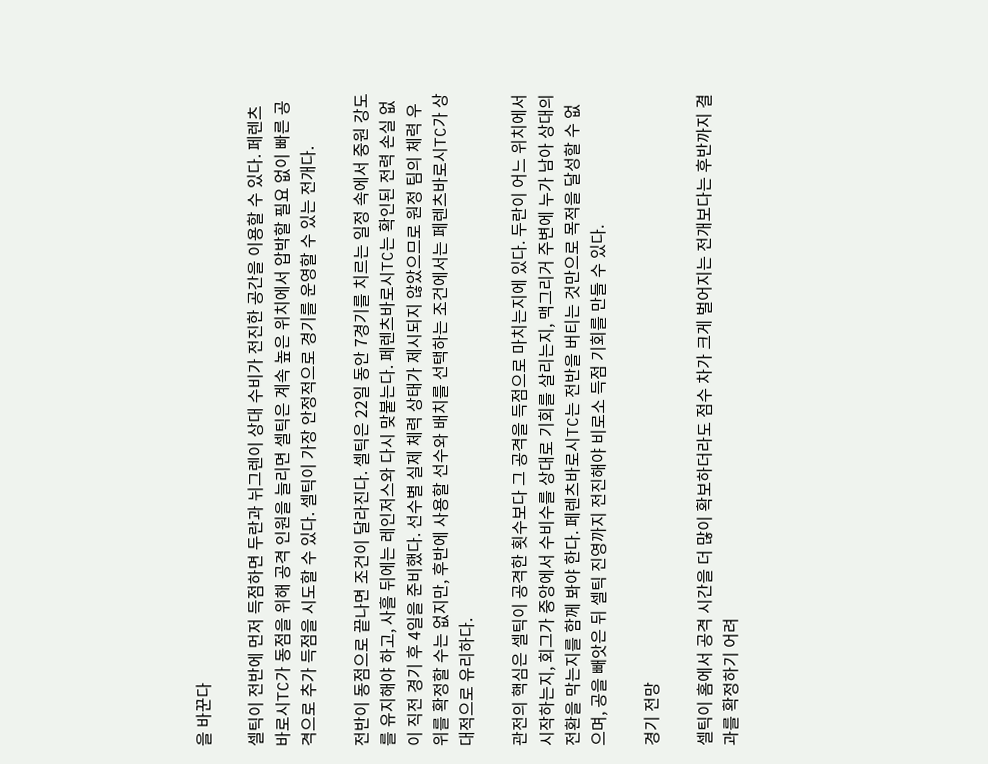을 바꾼다

셀틱이 전반에 먼저 득점하면 두란과 뉘그렌이 상대 수비가 전진한 공간을 이용할 수 있다. 페렌츠바로시TC가 동점을 위해 공격 인원을 늘리면 셀틱은 계속 높은 위치에서 압박할 필요 없이 빠른 공격으로 추가 득점을 시도할 수 있다. 셀틱이 가장 안정적으로 경기를 운영할 수 있는 전개다.

전반이 동점으로 끝나면 조건이 달라진다. 셀틱은 22일 동안 7경기를 치르는 일정 속에서 중원 강도를 유지해야 하고, 사흘 뒤에는 레인저스와 다시 맞붙는다. 페렌츠바로시TC는 확인된 전력 손실 없이 직전 경기 후 4일을 준비했다. 선수별 실제 체력 상태가 제시되지 않았으므로 원정 팀의 체력 우위를 확정할 수는 없지만, 후반에 사용할 선수와 배치를 선택하는 조건에서는 페렌츠바로시TC가 상대적으로 유리하다.

관전의 핵심은 셀틱이 공격한 횟수보다 그 공격을 득점으로 마치는지에 있다. 두란이 어느 위치에서 시작하는지, 회그가 중앙에서 수비수를 상대로 기회를 살리는지, 맥그리거 주변에 누가 남아 상대의 전환을 막는지를 함께 봐야 한다. 페렌츠바로시TC는 전반을 버티는 것만으로 목적을 달성할 수 없으며, 공을 빼앗은 뒤 셀틱 진영까지 전진해야 비로소 득점 기회를 만들 수 있다.

경기 전망

셀틱이 홈에서 공격 시간을 더 많이 확보하더라도 점수 차가 크게 벌어지는 전개보다는 후반까지 결과를 확정하기 어려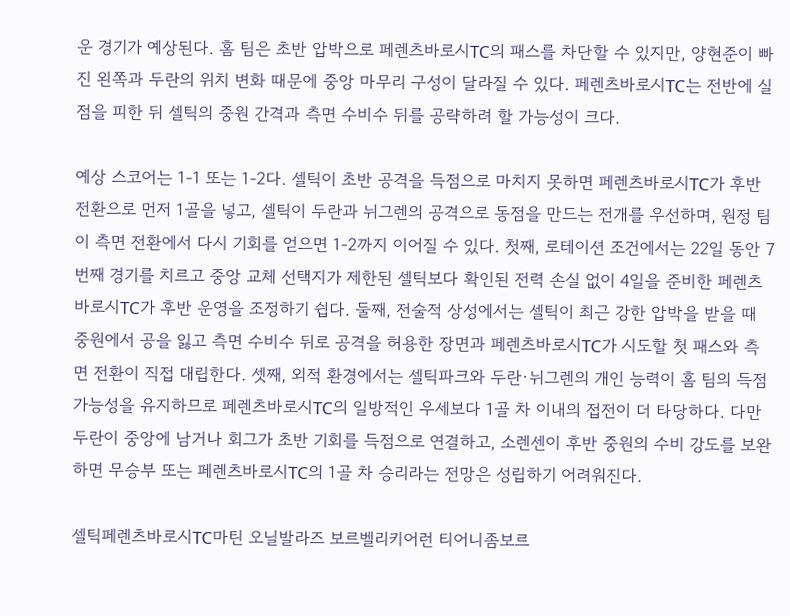운 경기가 예상된다. 홈 팀은 초반 압박으로 페렌츠바로시TC의 패스를 차단할 수 있지만, 양현준이 빠진 왼쪽과 두란의 위치 변화 때문에 중앙 마무리 구성이 달라질 수 있다. 페렌츠바로시TC는 전반에 실점을 피한 뒤 셀틱의 중원 간격과 측면 수비수 뒤를 공략하려 할 가능성이 크다.

예상 스코어는 1-1 또는 1-2다. 셀틱이 초반 공격을 득점으로 마치지 못하면 페렌츠바로시TC가 후반 전환으로 먼저 1골을 넣고, 셀틱이 두란과 뉘그렌의 공격으로 동점을 만드는 전개를 우선하며, 원정 팀이 측면 전환에서 다시 기회를 얻으면 1-2까지 이어질 수 있다. 첫째, 로테이션 조건에서는 22일 동안 7번째 경기를 치르고 중앙 교체 선택지가 제한된 셀틱보다 확인된 전력 손실 없이 4일을 준비한 페렌츠바로시TC가 후반 운영을 조정하기 쉽다. 둘째, 전술적 상성에서는 셀틱이 최근 강한 압박을 받을 때 중원에서 공을 잃고 측면 수비수 뒤로 공격을 허용한 장면과 페렌츠바로시TC가 시도할 첫 패스와 측면 전환이 직접 대립한다. 셋째, 외적 환경에서는 셀틱파크와 두란·뉘그렌의 개인 능력이 홈 팀의 득점 가능성을 유지하므로 페렌츠바로시TC의 일방적인 우세보다 1골 차 이내의 접전이 더 타당하다. 다만 두란이 중앙에 남거나 회그가 초반 기회를 득점으로 연결하고, 소렌센이 후반 중원의 수비 강도를 보완하면 무승부 또는 페렌츠바로시TC의 1골 차 승리라는 전망은 성립하기 어려워진다.

셀틱페렌츠바로시TC마틴 오닐발라즈 보르벨리키어런 티어니좀보르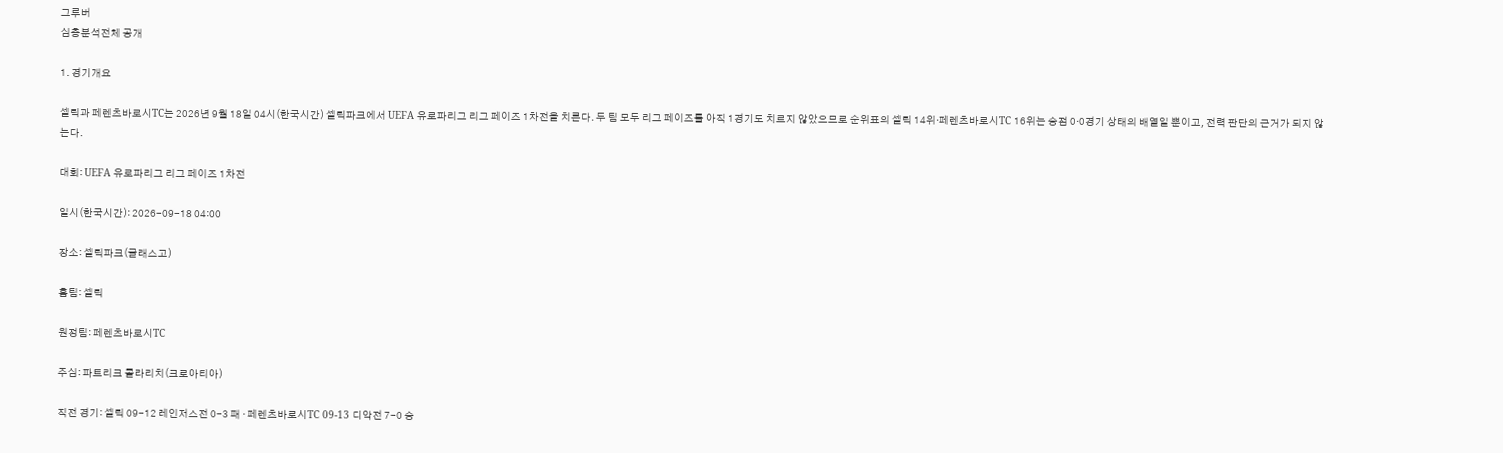그루버
심층분석전체 공개

1. 경기개요

셀틱과 페렌츠바로시TC는 2026년 9월 18일 04시(한국시간) 셀틱파크에서 UEFA 유로파리그 리그 페이즈 1차전을 치른다. 두 팀 모두 리그 페이즈를 아직 1경기도 치르지 않았으므로 순위표의 셀틱 14위·페렌츠바로시TC 16위는 승점 0·0경기 상태의 배열일 뿐이고, 전력 판단의 근거가 되지 않는다.

대회: UEFA 유로파리그 리그 페이즈 1차전

일시(한국시간): 2026-09-18 04:00

장소: 셀틱파크(글래스고)

홈팀: 셀틱

원정팀: 페렌츠바로시TC

주심: 파트리크 콜라리치(크로아티아)

직전 경기: 셀틱 09-12 레인저스전 0-3 패 · 페렌츠바로시TC 09-13 디악전 7-0 승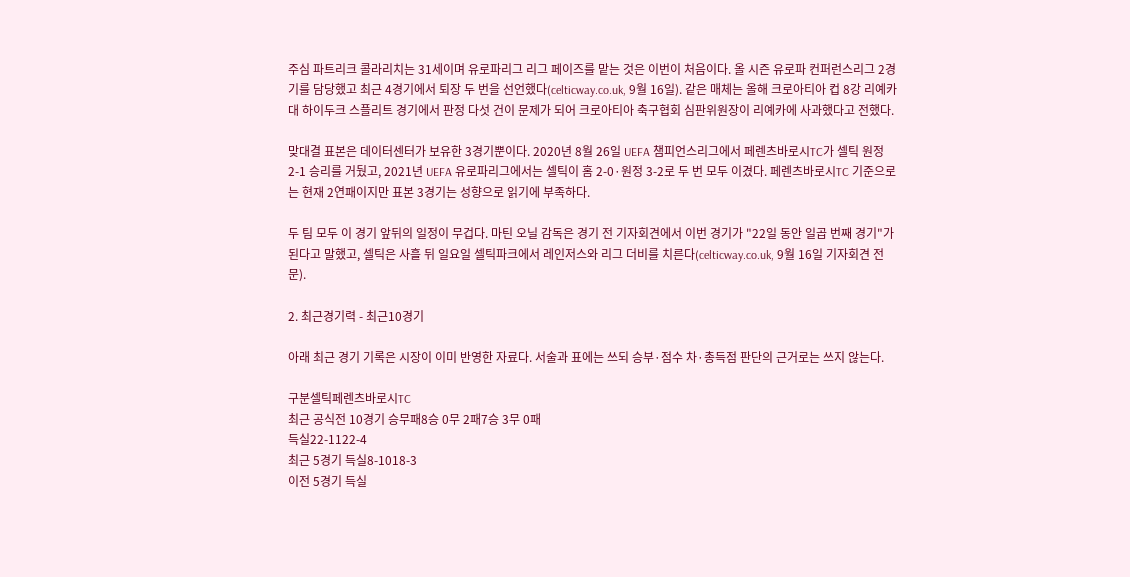주심 파트리크 콜라리치는 31세이며 유로파리그 리그 페이즈를 맡는 것은 이번이 처음이다. 올 시즌 유로파 컨퍼런스리그 2경기를 담당했고 최근 4경기에서 퇴장 두 번을 선언했다(celticway.co.uk, 9월 16일). 같은 매체는 올해 크로아티아 컵 8강 리예카 대 하이두크 스플리트 경기에서 판정 다섯 건이 문제가 되어 크로아티아 축구협회 심판위원장이 리예카에 사과했다고 전했다.

맞대결 표본은 데이터센터가 보유한 3경기뿐이다. 2020년 8월 26일 UEFA 챔피언스리그에서 페렌츠바로시TC가 셀틱 원정 2-1 승리를 거뒀고, 2021년 UEFA 유로파리그에서는 셀틱이 홈 2-0·원정 3-2로 두 번 모두 이겼다. 페렌츠바로시TC 기준으로는 현재 2연패이지만 표본 3경기는 성향으로 읽기에 부족하다.

두 팀 모두 이 경기 앞뒤의 일정이 무겁다. 마틴 오닐 감독은 경기 전 기자회견에서 이번 경기가 "22일 동안 일곱 번째 경기"가 된다고 말했고, 셀틱은 사흘 뒤 일요일 셀틱파크에서 레인저스와 리그 더비를 치른다(celticway.co.uk, 9월 16일 기자회견 전문).

2. 최근경기력 - 최근10경기

아래 최근 경기 기록은 시장이 이미 반영한 자료다. 서술과 표에는 쓰되 승부·점수 차·총득점 판단의 근거로는 쓰지 않는다.

구분셀틱페렌츠바로시TC
최근 공식전 10경기 승무패8승 0무 2패7승 3무 0패
득실22-1122-4
최근 5경기 득실8-1018-3
이전 5경기 득실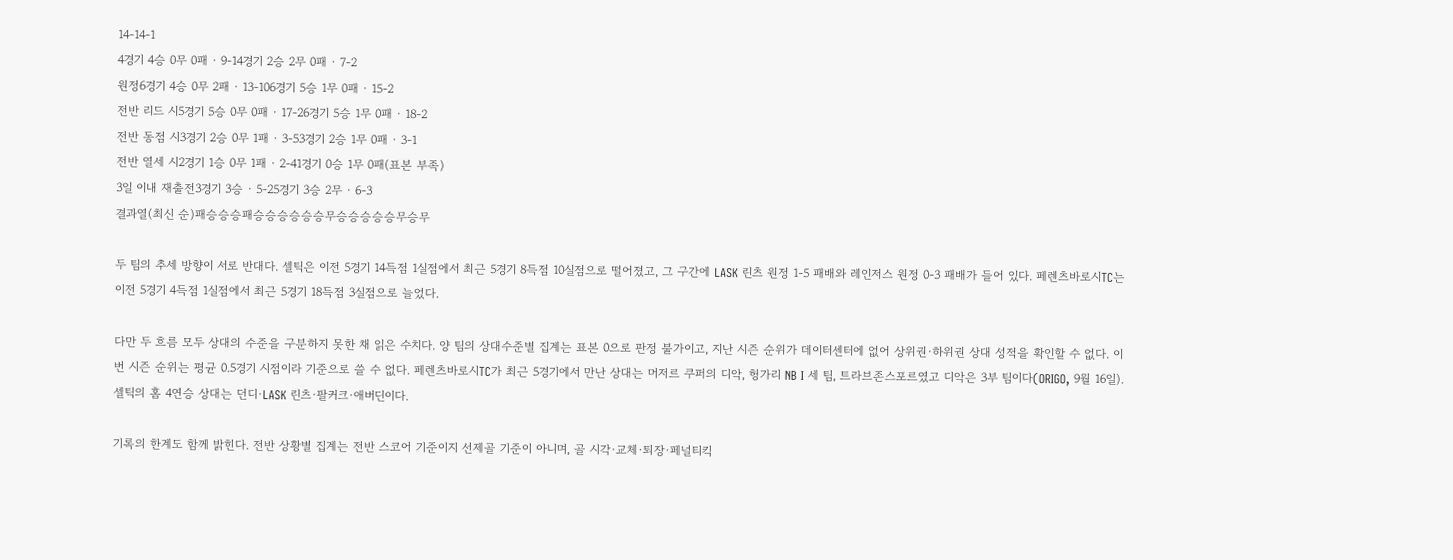14-14-1
4경기 4승 0무 0패 · 9-14경기 2승 2무 0패 · 7-2
원정6경기 4승 0무 2패 · 13-106경기 5승 1무 0패 · 15-2
전반 리드 시5경기 5승 0무 0패 · 17-26경기 5승 1무 0패 · 18-2
전반 동점 시3경기 2승 0무 1패 · 3-53경기 2승 1무 0패 · 3-1
전반 열세 시2경기 1승 0무 1패 · 2-41경기 0승 1무 0패(표본 부족)
3일 이내 재출전3경기 3승 · 5-25경기 3승 2무 · 6-3
결과열(최신 순)패승승승패승승승승승승무승승승승승무승무

두 팀의 추세 방향이 서로 반대다. 셀틱은 이전 5경기 14득점 1실점에서 최근 5경기 8득점 10실점으로 떨어졌고, 그 구간에 LASK 린츠 원정 1-5 패배와 레인저스 원정 0-3 패배가 들어 있다. 페렌츠바로시TC는 이전 5경기 4득점 1실점에서 최근 5경기 18득점 3실점으로 늘었다.

다만 두 흐름 모두 상대의 수준을 구분하지 못한 채 읽은 수치다. 양 팀의 상대수준별 집계는 표본 0으로 판정 불가이고, 지난 시즌 순위가 데이터센터에 없어 상위권·하위권 상대 성적을 확인할 수 없다. 이번 시즌 순위는 평균 0.5경기 시점이라 기준으로 쓸 수 없다. 페렌츠바로시TC가 최근 5경기에서 만난 상대는 머저르 쿠퍼의 디악, 헝가리 NB I 세 팀, 트라브존스포르였고 디악은 3부 팀이다(ORIGO, 9월 16일). 셀틱의 홈 4연승 상대는 던디·LASK 린츠·팔커크·애버딘이다.

기록의 한계도 함께 밝힌다. 전반 상황별 집계는 전반 스코어 기준이지 선제골 기준이 아니며, 골 시각·교체·퇴장·페널티킥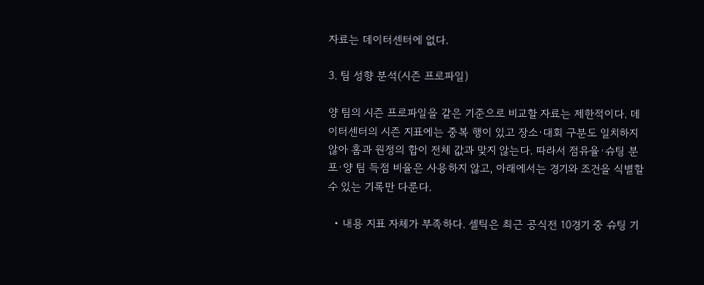자료는 데이터센터에 없다.

3. 팀 성향 분석(시즌 프로파일)

양 팀의 시즌 프로파일을 같은 기준으로 비교할 자료는 제한적이다. 데이터센터의 시즌 지표에는 중복 행이 있고 장소·대회 구분도 일치하지 않아 홈과 원정의 합이 전체 값과 맞지 않는다. 따라서 점유율·슈팅 분포·양 팀 득점 비율은 사용하지 않고, 아래에서는 경기와 조건을 식별할 수 있는 기록만 다룬다.

  • 내용 지표 자체가 부족하다. 셀틱은 최근 공식전 10경기 중 슈팅 기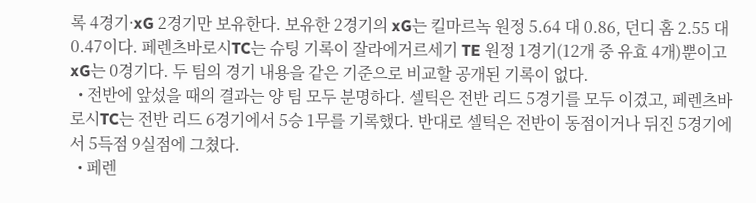록 4경기·xG 2경기만 보유한다. 보유한 2경기의 xG는 킬마르녹 원정 5.64 대 0.86, 던디 홈 2.55 대 0.47이다. 페렌츠바로시TC는 슈팅 기록이 잘라에거르세기 TE 원정 1경기(12개 중 유효 4개)뿐이고 xG는 0경기다. 두 팀의 경기 내용을 같은 기준으로 비교할 공개된 기록이 없다.
  • 전반에 앞섰을 때의 결과는 양 팀 모두 분명하다. 셀틱은 전반 리드 5경기를 모두 이겼고, 페렌츠바로시TC는 전반 리드 6경기에서 5승 1무를 기록했다. 반대로 셀틱은 전반이 동점이거나 뒤진 5경기에서 5득점 9실점에 그쳤다.
  • 페렌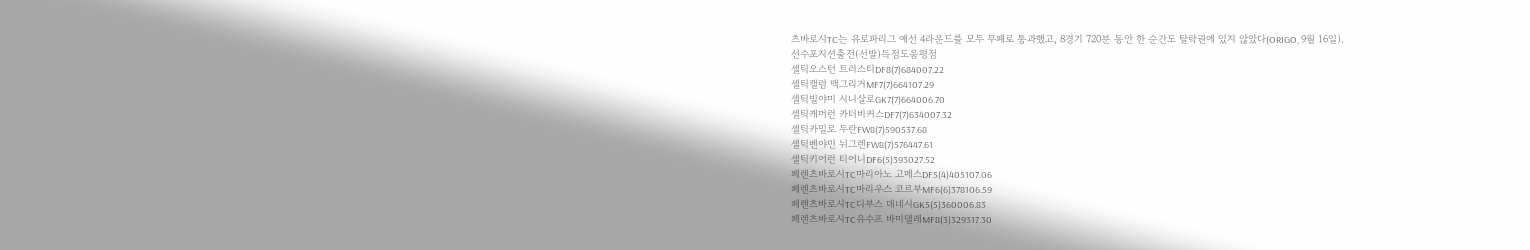츠바로시TC는 유로파리그 예선 4라운드를 모두 무패로 통과했고, 8경기 720분 동안 한 순간도 탈락권에 있지 않았다(ORIGO, 9월 16일).
선수포지션출전(선발)득점도움평점
셀틱오스턴 트러스티DF8(7)684007.22
셀틱캘럼 맥그리거MF7(7)664107.29
셀틱빌야미 시니살로GK7(7)664006.70
셀틱캐머런 카터비커스DF7(7)634007.32
셀틱카밀로 두란FW8(7)590537.68
셀틱벤야민 뉘그렌FW8(7)576447.61
셀틱키어런 티어니DF6(5)393027.52
페렌츠바로시TC마리아노 고메스DF5(4)405107.06
페렌츠바로시TC마리우스 코르부MF6(6)378106.59
페렌츠바로시TC디부스 데네시GK5(5)360006.83
페렌츠바로시TC유수프 바미델레MF8(3)329317.30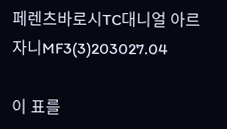페렌츠바로시TC대니얼 아르자니MF3(3)203027.04

이 표를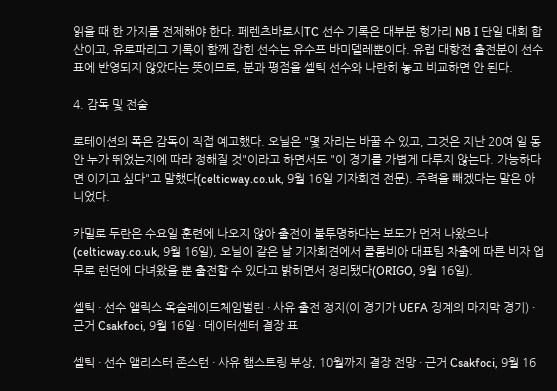읽을 때 한 가지를 전제해야 한다. 페렌츠바로시TC 선수 기록은 대부분 헝가리 NB I 단일 대회 합산이고, 유로파리그 기록이 함께 잡힌 선수는 유수프 바미델레뿐이다. 유럽 대항전 출전분이 선수 표에 반영되지 않았다는 뜻이므로, 분과 평점을 셀틱 선수와 나란히 놓고 비교하면 안 된다.

4. 감독 및 전술

로테이션의 폭은 감독이 직접 예고했다. 오닐은 "몇 자리는 바꿀 수 있고, 그것은 지난 20여 일 동안 누가 뛰었는지에 따라 정해질 것"이라고 하면서도 "이 경기를 가볍게 다루지 않는다. 가능하다면 이기고 싶다"고 말했다(celticway.co.uk, 9월 16일 기자회견 전문). 주력을 빼겠다는 말은 아니었다.

카밀로 두란은 수요일 훈련에 나오지 않아 출전이 불투명하다는 보도가 먼저 나왔으나(celticway.co.uk, 9월 16일), 오닐이 같은 날 기자회견에서 콜롬비아 대표팀 차출에 따른 비자 업무로 런던에 다녀왔을 뿐 출전할 수 있다고 밝히면서 정리됐다(ORIGO, 9월 16일).

셀틱 · 선수 앨릭스 옥슬레이드체임벌린 · 사유 출전 정지(이 경기가 UEFA 징계의 마지막 경기) · 근거 Csakfoci, 9월 16일 · 데이터센터 결장 표

셀틱 · 선수 앨리스터 존스턴 · 사유 햄스트링 부상, 10월까지 결장 전망 · 근거 Csakfoci, 9월 16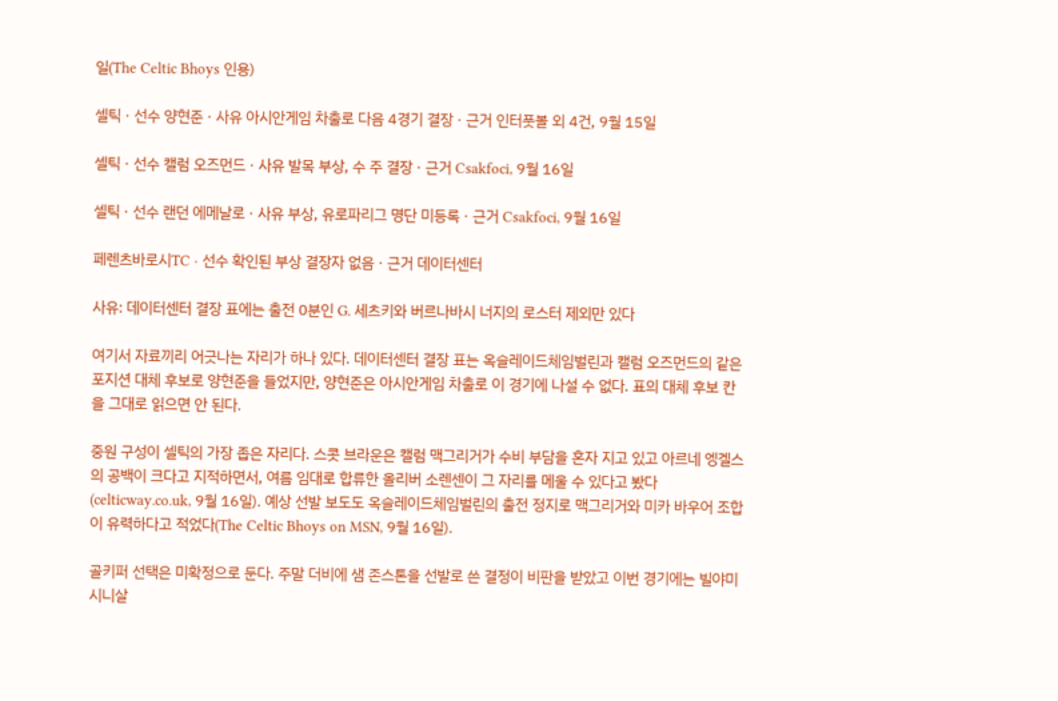일(The Celtic Bhoys 인용)

셀틱 · 선수 양현준 · 사유 아시안게임 차출로 다음 4경기 결장 · 근거 인터풋볼 외 4건, 9월 15일

셀틱 · 선수 캘럼 오즈먼드 · 사유 발목 부상, 수 주 결장 · 근거 Csakfoci, 9월 16일

셀틱 · 선수 랜던 에메날로 · 사유 부상, 유로파리그 명단 미등록 · 근거 Csakfoci, 9월 16일

페렌츠바로시TC · 선수 확인된 부상 결장자 없음 · 근거 데이터센터

사유: 데이터센터 결장 표에는 출전 0분인 G. 세츠키와 버르나바시 너지의 로스터 제외만 있다

여기서 자료끼리 어긋나는 자리가 하나 있다. 데이터센터 결장 표는 옥슬레이드체임벌린과 캘럼 오즈먼드의 같은 포지션 대체 후보로 양현준을 들었지만, 양현준은 아시안게임 차출로 이 경기에 나설 수 없다. 표의 대체 후보 칸을 그대로 읽으면 안 된다.

중원 구성이 셀틱의 가장 좁은 자리다. 스콧 브라운은 캘럼 맥그리거가 수비 부담을 혼자 지고 있고 아르네 엥겔스의 공백이 크다고 지적하면서, 여름 임대로 합류한 올리버 소렌센이 그 자리를 메울 수 있다고 봤다(celticway.co.uk, 9월 16일). 예상 선발 보도도 옥슬레이드체임벌린의 출전 정지로 맥그리거와 미카 바우어 조합이 유력하다고 적었다(The Celtic Bhoys on MSN, 9월 16일).

골키퍼 선택은 미확정으로 둔다. 주말 더비에 샘 존스톤을 선발로 쓴 결정이 비판을 받았고 이번 경기에는 빌야미 시니살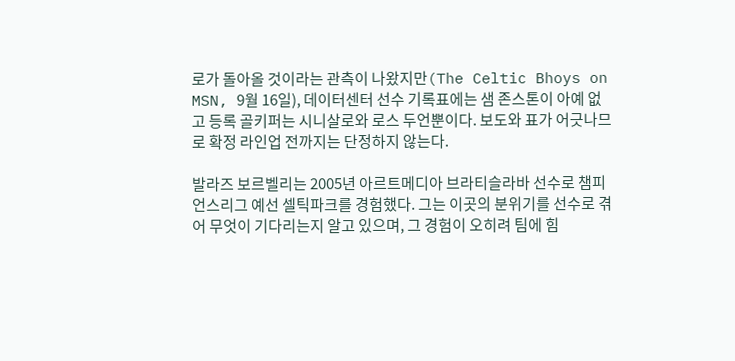로가 돌아올 것이라는 관측이 나왔지만(The Celtic Bhoys on MSN, 9월 16일), 데이터센터 선수 기록표에는 샘 존스톤이 아예 없고 등록 골키퍼는 시니살로와 로스 두언뿐이다. 보도와 표가 어긋나므로 확정 라인업 전까지는 단정하지 않는다.

발라즈 보르벨리는 2005년 아르트메디아 브라티슬라바 선수로 챔피언스리그 예선 셀틱파크를 경험했다. 그는 이곳의 분위기를 선수로 겪어 무엇이 기다리는지 알고 있으며, 그 경험이 오히려 팀에 힘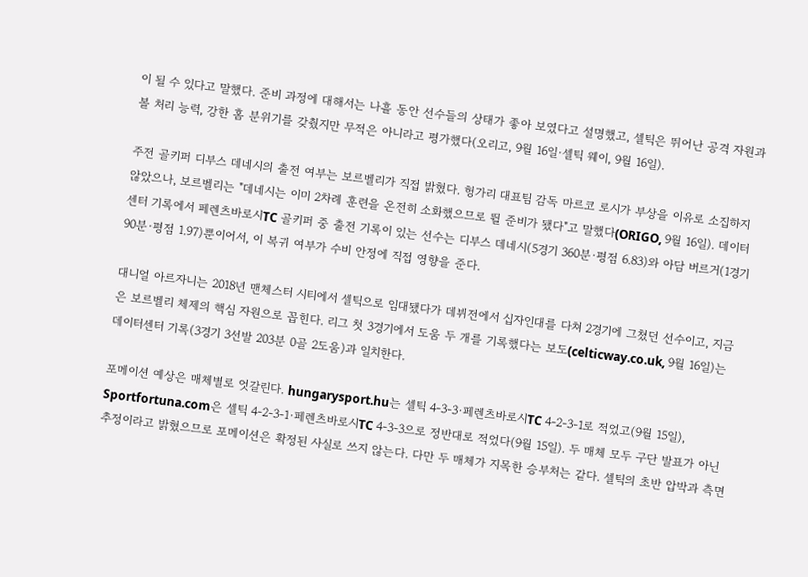이 될 수 있다고 말했다. 준비 과정에 대해서는 나흘 동안 선수들의 상태가 좋아 보였다고 설명했고, 셀틱은 뛰어난 공격 자원과 볼 처리 능력, 강한 홈 분위기를 갖췄지만 무적은 아니라고 평가했다(오리고, 9월 16일·셀틱 웨이, 9월 16일).

주전 골키퍼 디부스 데네시의 출전 여부는 보르벨리가 직접 밝혔다. 헝가리 대표팀 감독 마르코 로시가 부상을 이유로 소집하지 않았으나, 보르벨리는 "데네시는 이미 2차례 훈련을 온전히 소화했으므로 뛸 준비가 됐다"고 말했다(ORIGO, 9월 16일). 데이터센터 기록에서 페렌츠바로시TC 골키퍼 중 출전 기록이 있는 선수는 디부스 데네시(5경기 360분·평점 6.83)와 아담 버르거(1경기 90분·평점 1.97)뿐이어서, 이 복귀 여부가 수비 안정에 직접 영향을 준다.

대니얼 아르자니는 2018년 맨체스터 시티에서 셀틱으로 임대됐다가 데뷔전에서 십자인대를 다쳐 2경기에 그쳤던 선수이고, 지금은 보르벨리 체제의 핵심 자원으로 꼽힌다. 리그 첫 3경기에서 도움 두 개를 기록했다는 보도(celticway.co.uk, 9월 16일)는 데이터센터 기록(3경기 3선발 203분 0골 2도움)과 일치한다.

포메이션 예상은 매체별로 엇갈린다. hungarysport.hu는 셀틱 4-3-3·페렌츠바로시TC 4-2-3-1로 적었고(9월 15일), Sportfortuna.com은 셀틱 4-2-3-1·페렌츠바로시TC 4-3-3으로 정반대로 적었다(9월 15일). 두 매체 모두 구단 발표가 아닌 추정이라고 밝혔으므로 포메이션은 확정된 사실로 쓰지 않는다. 다만 두 매체가 지목한 승부처는 같다. 셀틱의 초반 압박과 측면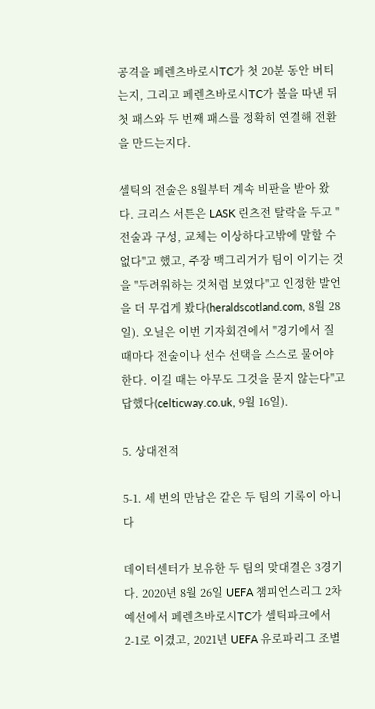공격을 페렌츠바로시TC가 첫 20분 동안 버티는지, 그리고 페렌츠바로시TC가 볼을 따낸 뒤 첫 패스와 두 번째 패스를 정확히 연결해 전환을 만드는지다.

셀틱의 전술은 8월부터 계속 비판을 받아 왔다. 크리스 서튼은 LASK 린츠전 탈락을 두고 "전술과 구성, 교체는 이상하다고밖에 말할 수 없다"고 했고, 주장 맥그리거가 팀이 이기는 것을 "두려워하는 것처럼 보였다"고 인정한 발언을 더 무겁게 봤다(heraldscotland.com, 8월 28일). 오닐은 이번 기자회견에서 "경기에서 질 때마다 전술이나 선수 선택을 스스로 물어야 한다. 이길 때는 아무도 그것을 묻지 않는다"고 답했다(celticway.co.uk, 9월 16일).

5. 상대전적

5-1. 세 번의 만남은 같은 두 팀의 기록이 아니다

데이터센터가 보유한 두 팀의 맞대결은 3경기다. 2020년 8월 26일 UEFA 챔피언스리그 2차 예선에서 페렌츠바로시TC가 셀틱파크에서 2-1로 이겼고, 2021년 UEFA 유로파리그 조별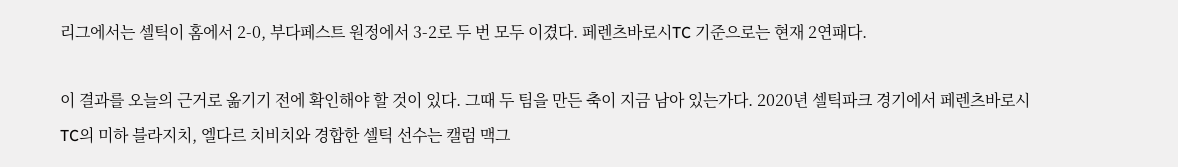리그에서는 셀틱이 홈에서 2-0, 부다페스트 원정에서 3-2로 두 번 모두 이겼다. 페렌츠바로시TC 기준으로는 현재 2연패다.

이 결과를 오늘의 근거로 옮기기 전에 확인해야 할 것이 있다. 그때 두 팀을 만든 축이 지금 남아 있는가다. 2020년 셀틱파크 경기에서 페렌츠바로시TC의 미하 블라지치, 엘다르 치비치와 경합한 셀틱 선수는 캘럼 맥그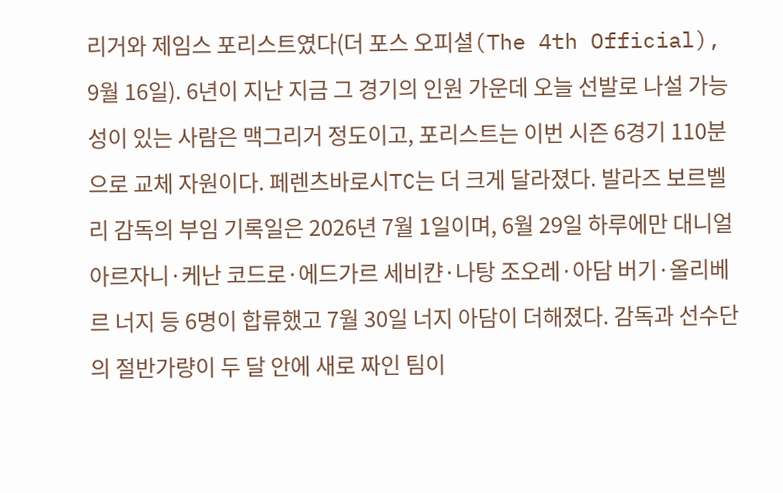리거와 제임스 포리스트였다(더 포스 오피셜(The 4th Official), 9월 16일). 6년이 지난 지금 그 경기의 인원 가운데 오늘 선발로 나설 가능성이 있는 사람은 맥그리거 정도이고, 포리스트는 이번 시즌 6경기 110분으로 교체 자원이다. 페렌츠바로시TC는 더 크게 달라졌다. 발라즈 보르벨리 감독의 부임 기록일은 2026년 7월 1일이며, 6월 29일 하루에만 대니얼 아르자니·케난 코드로·에드가르 세비캰·나탕 조오레·아담 버기·올리베르 너지 등 6명이 합류했고 7월 30일 너지 아담이 더해졌다. 감독과 선수단의 절반가량이 두 달 안에 새로 짜인 팀이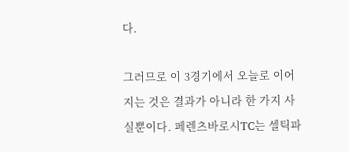다.

그러므로 이 3경기에서 오늘로 이어지는 것은 결과가 아니라 한 가지 사실뿐이다. 페렌츠바로시TC는 셀틱파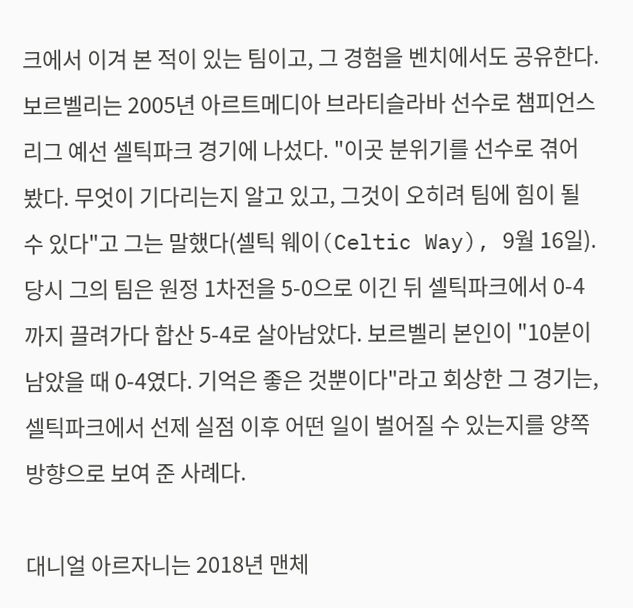크에서 이겨 본 적이 있는 팀이고, 그 경험을 벤치에서도 공유한다. 보르벨리는 2005년 아르트메디아 브라티슬라바 선수로 챔피언스리그 예선 셀틱파크 경기에 나섰다. "이곳 분위기를 선수로 겪어 봤다. 무엇이 기다리는지 알고 있고, 그것이 오히려 팀에 힘이 될 수 있다"고 그는 말했다(셀틱 웨이(Celtic Way), 9월 16일). 당시 그의 팀은 원정 1차전을 5-0으로 이긴 뒤 셀틱파크에서 0-4까지 끌려가다 합산 5-4로 살아남았다. 보르벨리 본인이 "10분이 남았을 때 0-4였다. 기억은 좋은 것뿐이다"라고 회상한 그 경기는, 셀틱파크에서 선제 실점 이후 어떤 일이 벌어질 수 있는지를 양쪽 방향으로 보여 준 사례다.

대니얼 아르자니는 2018년 맨체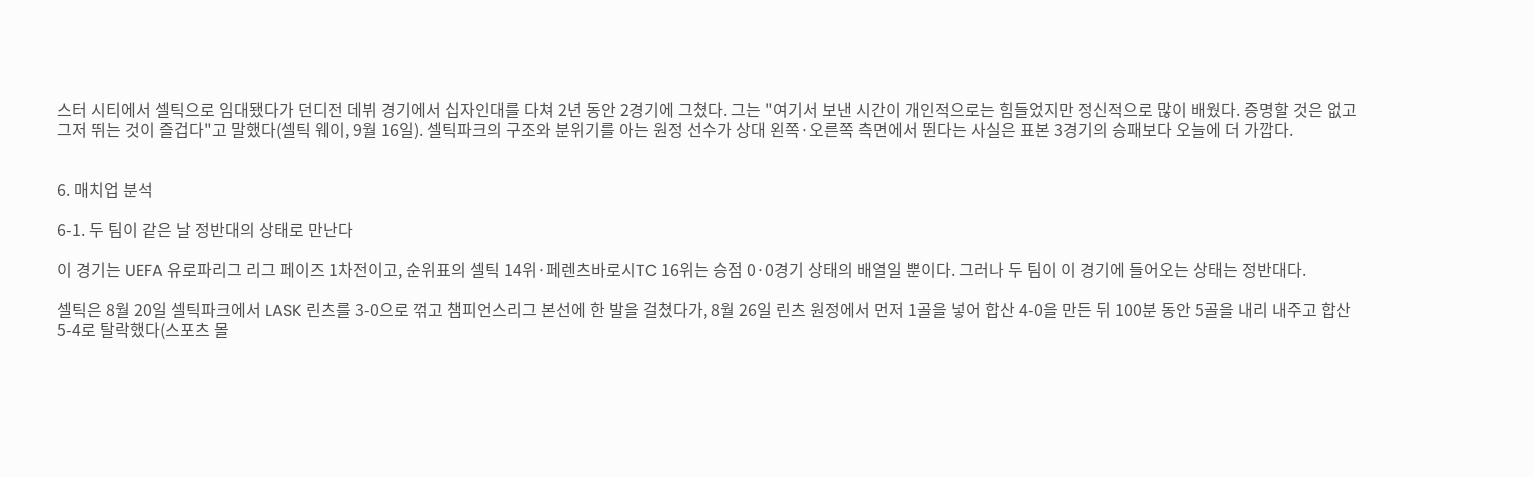스터 시티에서 셀틱으로 임대됐다가 던디전 데뷔 경기에서 십자인대를 다쳐 2년 동안 2경기에 그쳤다. 그는 "여기서 보낸 시간이 개인적으로는 힘들었지만 정신적으로 많이 배웠다. 증명할 것은 없고 그저 뛰는 것이 즐겁다"고 말했다(셀틱 웨이, 9월 16일). 셀틱파크의 구조와 분위기를 아는 원정 선수가 상대 왼쪽·오른쪽 측면에서 뛴다는 사실은 표본 3경기의 승패보다 오늘에 더 가깝다.


6. 매치업 분석

6-1. 두 팀이 같은 날 정반대의 상태로 만난다

이 경기는 UEFA 유로파리그 리그 페이즈 1차전이고, 순위표의 셀틱 14위·페렌츠바로시TC 16위는 승점 0·0경기 상태의 배열일 뿐이다. 그러나 두 팀이 이 경기에 들어오는 상태는 정반대다.

셀틱은 8월 20일 셀틱파크에서 LASK 린츠를 3-0으로 꺾고 챔피언스리그 본선에 한 발을 걸쳤다가, 8월 26일 린츠 원정에서 먼저 1골을 넣어 합산 4-0을 만든 뒤 100분 동안 5골을 내리 내주고 합산 5-4로 탈락했다(스포츠 몰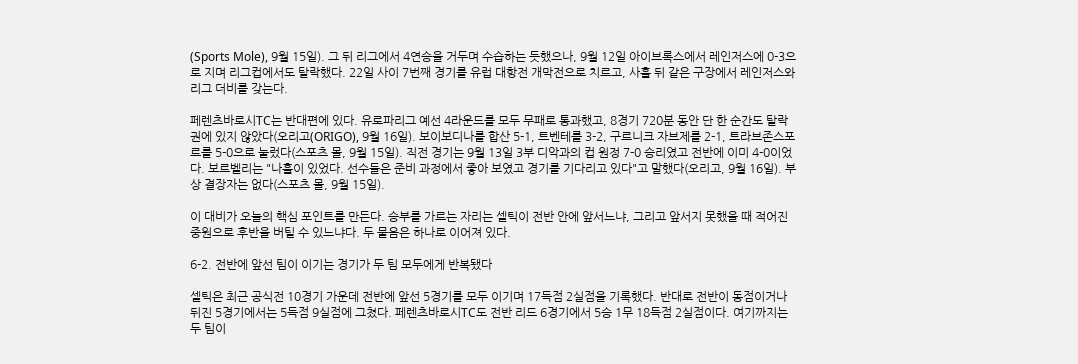(Sports Mole), 9월 15일). 그 뒤 리그에서 4연승을 거두며 수습하는 듯했으나, 9월 12일 아이브록스에서 레인저스에 0-3으로 지며 리그컵에서도 탈락했다. 22일 사이 7번째 경기를 유럽 대항전 개막전으로 치르고, 사흘 뒤 같은 구장에서 레인저스와 리그 더비를 갖는다.

페렌츠바로시TC는 반대편에 있다. 유로파리그 예선 4라운드를 모두 무패로 통과했고, 8경기 720분 동안 단 한 순간도 탈락권에 있지 않았다(오리고(ORIGO), 9월 16일). 보이보디나를 합산 5-1, 트벤테를 3-2, 구르니크 자브제를 2-1, 트라브존스포르를 5-0으로 눌렀다(스포츠 몰, 9월 15일). 직전 경기는 9월 13일 3부 디악과의 컵 원정 7-0 승리였고 전반에 이미 4-0이었다. 보르벨리는 "나흘이 있었다. 선수들은 준비 과정에서 좋아 보였고 경기를 기다리고 있다"고 말했다(오리고, 9월 16일). 부상 결장자는 없다(스포츠 몰, 9월 15일).

이 대비가 오늘의 핵심 포인트를 만든다. 승부를 가르는 자리는 셀틱이 전반 안에 앞서느냐, 그리고 앞서지 못했을 때 적어진 중원으로 후반을 버틸 수 있느냐다. 두 물음은 하나로 이어져 있다.

6-2. 전반에 앞선 팀이 이기는 경기가 두 팀 모두에게 반복됐다

셀틱은 최근 공식전 10경기 가운데 전반에 앞선 5경기를 모두 이기며 17득점 2실점을 기록했다. 반대로 전반이 동점이거나 뒤진 5경기에서는 5득점 9실점에 그쳤다. 페렌츠바로시TC도 전반 리드 6경기에서 5승 1무 18득점 2실점이다. 여기까지는 두 팀이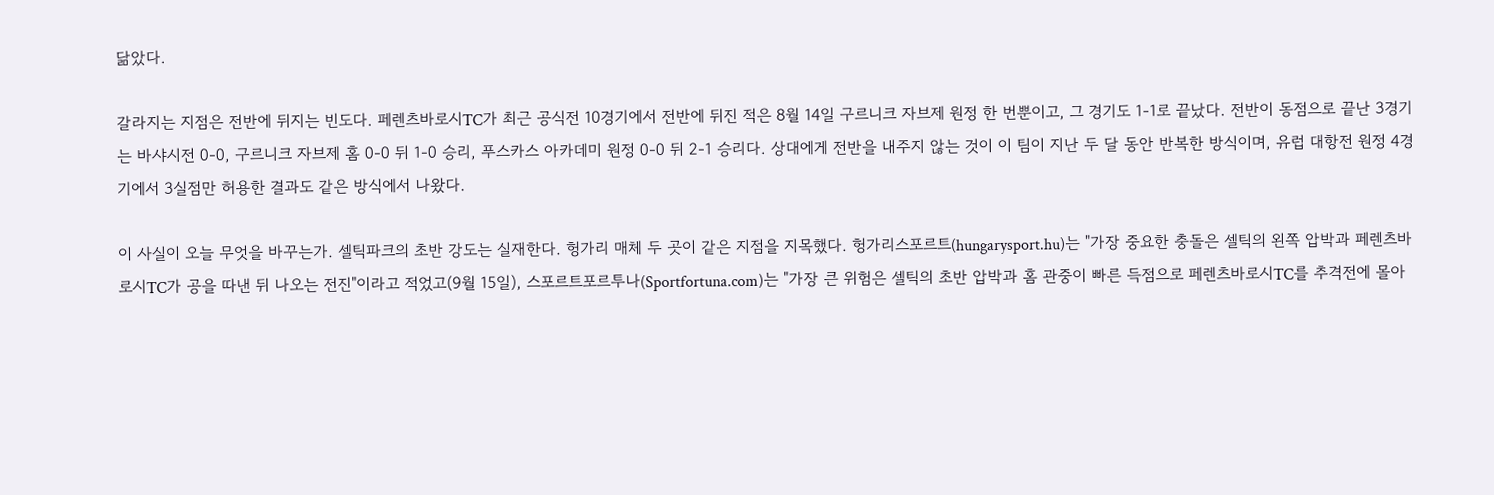닮았다.

갈라지는 지점은 전반에 뒤지는 빈도다. 페렌츠바로시TC가 최근 공식전 10경기에서 전반에 뒤진 적은 8월 14일 구르니크 자브제 원정 한 번뿐이고, 그 경기도 1-1로 끝났다. 전반이 동점으로 끝난 3경기는 바샤시전 0-0, 구르니크 자브제 홈 0-0 뒤 1-0 승리, 푸스카스 아카데미 원정 0-0 뒤 2-1 승리다. 상대에게 전반을 내주지 않는 것이 이 팀이 지난 두 달 동안 반복한 방식이며, 유럽 대항전 원정 4경기에서 3실점만 허용한 결과도 같은 방식에서 나왔다.

이 사실이 오늘 무엇을 바꾸는가. 셀틱파크의 초반 강도는 실재한다. 헝가리 매체 두 곳이 같은 지점을 지목했다. 헝가리스포르트(hungarysport.hu)는 "가장 중요한 충돌은 셀틱의 왼쪽 압박과 페렌츠바로시TC가 공을 따낸 뒤 나오는 전진"이라고 적었고(9월 15일), 스포르트포르투나(Sportfortuna.com)는 "가장 큰 위험은 셀틱의 초반 압박과 홈 관중이 빠른 득점으로 페렌츠바로시TC를 추격전에 몰아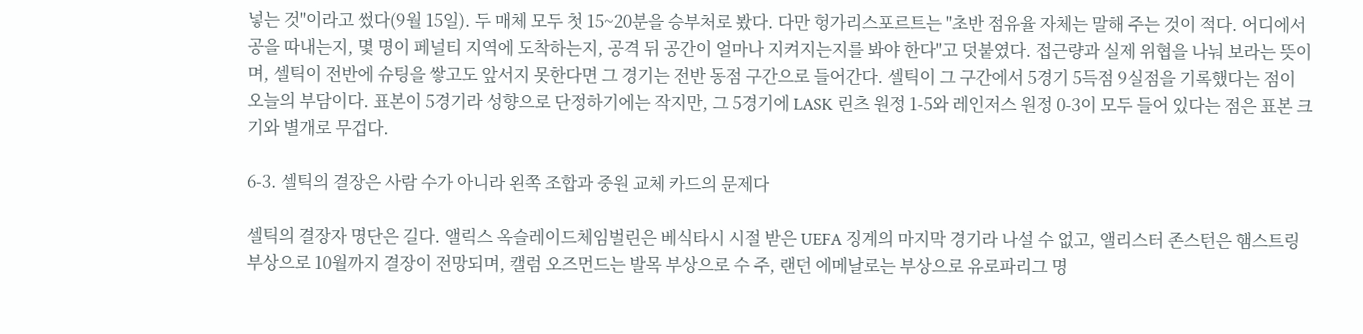넣는 것"이라고 썼다(9월 15일). 두 매체 모두 첫 15~20분을 승부처로 봤다. 다만 헝가리스포르트는 "초반 점유율 자체는 말해 주는 것이 적다. 어디에서 공을 따내는지, 몇 명이 페널티 지역에 도착하는지, 공격 뒤 공간이 얼마나 지켜지는지를 봐야 한다"고 덧붙였다. 접근량과 실제 위협을 나눠 보라는 뜻이며, 셀틱이 전반에 슈팅을 쌓고도 앞서지 못한다면 그 경기는 전반 동점 구간으로 들어간다. 셀틱이 그 구간에서 5경기 5득점 9실점을 기록했다는 점이 오늘의 부담이다. 표본이 5경기라 성향으로 단정하기에는 작지만, 그 5경기에 LASK 린츠 원정 1-5와 레인저스 원정 0-3이 모두 들어 있다는 점은 표본 크기와 별개로 무겁다.

6-3. 셀틱의 결장은 사람 수가 아니라 왼쪽 조합과 중원 교체 카드의 문제다

셀틱의 결장자 명단은 길다. 앨릭스 옥슬레이드체임벌린은 베식타시 시절 받은 UEFA 징계의 마지막 경기라 나설 수 없고, 앨리스터 존스턴은 햄스트링 부상으로 10월까지 결장이 전망되며, 캘럼 오즈먼드는 발목 부상으로 수 주, 랜던 에메날로는 부상으로 유로파리그 명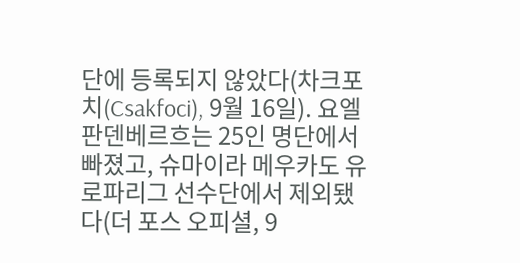단에 등록되지 않았다(차크포치(Csakfoci), 9월 16일). 요엘 판덴베르흐는 25인 명단에서 빠졌고, 슈마이라 메우카도 유로파리그 선수단에서 제외됐다(더 포스 오피셜, 9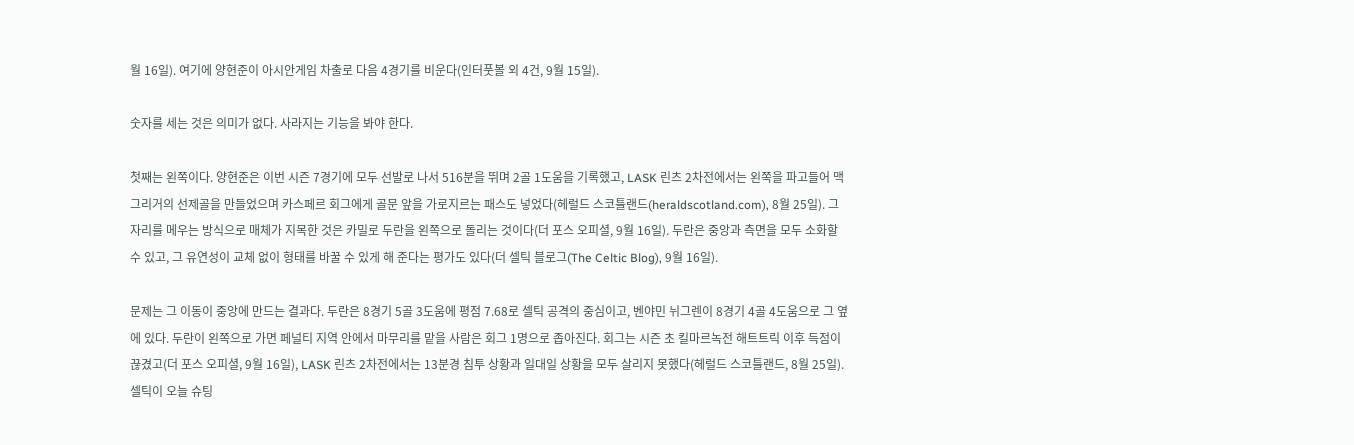월 16일). 여기에 양현준이 아시안게임 차출로 다음 4경기를 비운다(인터풋볼 외 4건, 9월 15일).

숫자를 세는 것은 의미가 없다. 사라지는 기능을 봐야 한다.

첫째는 왼쪽이다. 양현준은 이번 시즌 7경기에 모두 선발로 나서 516분을 뛰며 2골 1도움을 기록했고, LASK 린츠 2차전에서는 왼쪽을 파고들어 맥그리거의 선제골을 만들었으며 카스페르 회그에게 골문 앞을 가로지르는 패스도 넣었다(헤럴드 스코틀랜드(heraldscotland.com), 8월 25일). 그 자리를 메우는 방식으로 매체가 지목한 것은 카밀로 두란을 왼쪽으로 돌리는 것이다(더 포스 오피셜, 9월 16일). 두란은 중앙과 측면을 모두 소화할 수 있고, 그 유연성이 교체 없이 형태를 바꿀 수 있게 해 준다는 평가도 있다(더 셀틱 블로그(The Celtic Blog), 9월 16일).

문제는 그 이동이 중앙에 만드는 결과다. 두란은 8경기 5골 3도움에 평점 7.68로 셀틱 공격의 중심이고, 벤야민 뉘그렌이 8경기 4골 4도움으로 그 옆에 있다. 두란이 왼쪽으로 가면 페널티 지역 안에서 마무리를 맡을 사람은 회그 1명으로 좁아진다. 회그는 시즌 초 킬마르녹전 해트트릭 이후 득점이 끊겼고(더 포스 오피셜, 9월 16일), LASK 린츠 2차전에서는 13분경 침투 상황과 일대일 상황을 모두 살리지 못했다(헤럴드 스코틀랜드, 8월 25일). 셀틱이 오늘 슈팅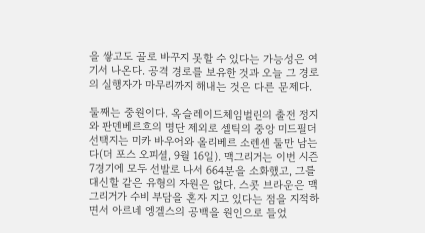을 쌓고도 골로 바꾸지 못할 수 있다는 가능성은 여기서 나온다. 공격 경로를 보유한 것과 오늘 그 경로의 실행자가 마무리까지 해내는 것은 다른 문제다.

둘째는 중원이다. 옥슬레이드체임벌린의 출전 정지와 판덴베르흐의 명단 제외로 셀틱의 중앙 미드필더 선택지는 미카 바우어와 올리베르 소렌센 둘만 남는다(더 포스 오피셜, 9월 16일). 맥그리거는 이번 시즌 7경기에 모두 선발로 나서 664분을 소화했고, 그를 대신할 같은 유형의 자원은 없다. 스콧 브라운은 맥그리거가 수비 부담을 혼자 지고 있다는 점을 지적하면서 아르네 엥겔스의 공백을 원인으로 들었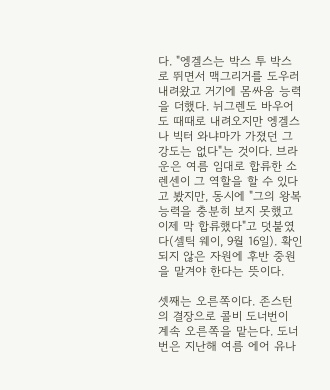다. "엥겔스는 박스 투 박스로 뛰면서 맥그리거를 도우러 내려왔고 거기에 몸싸움 능력을 더했다. 뉘그렌도 바우어도 때때로 내려오지만 엥겔스나 빅터 와냐마가 가졌던 그 강도는 없다"는 것이다. 브라운은 여름 임대로 합류한 소렌센이 그 역할을 할 수 있다고 봤지만, 동시에 "그의 왕복 능력을 충분히 보지 못했고 이제 막 합류했다"고 덧붙였다(셀틱 웨이, 9월 16일). 확인되지 않은 자원에 후반 중원을 맡겨야 한다는 뜻이다.

셋째는 오른쪽이다. 존스턴의 결장으로 콜비 도너번이 계속 오른쪽을 맡는다. 도너번은 지난해 여름 에어 유나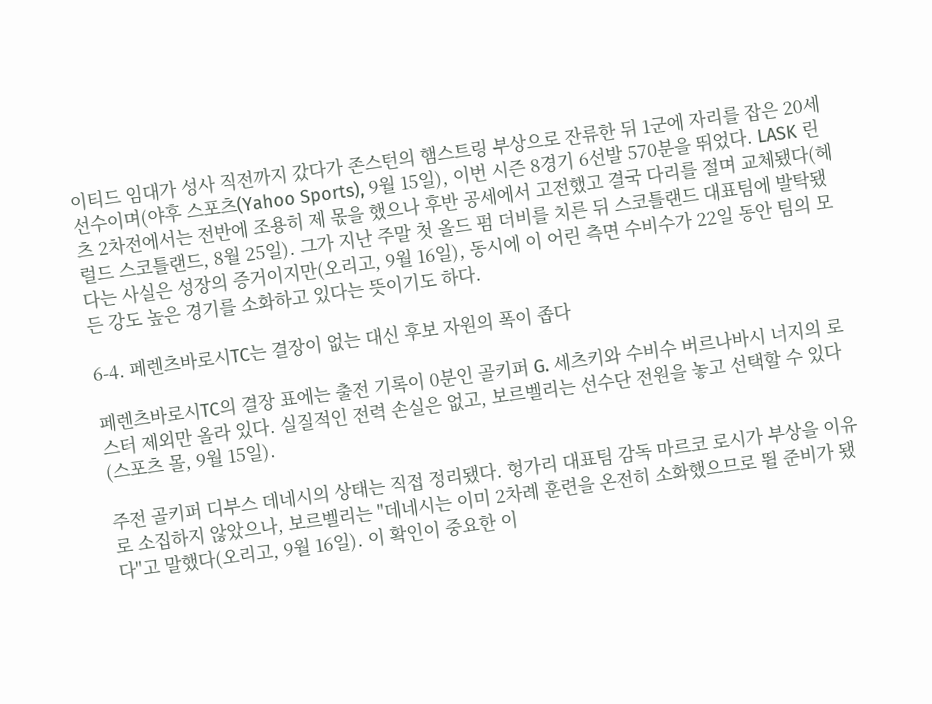이티드 임대가 성사 직전까지 갔다가 존스턴의 햄스트링 부상으로 잔류한 뒤 1군에 자리를 잡은 20세 선수이며(야후 스포츠(Yahoo Sports), 9월 15일), 이번 시즌 8경기 6선발 570분을 뛰었다. LASK 린츠 2차전에서는 전반에 조용히 제 몫을 했으나 후반 공세에서 고전했고 결국 다리를 절며 교체됐다(헤럴드 스코틀랜드, 8월 25일). 그가 지난 주말 첫 올드 펌 더비를 치른 뒤 스코틀랜드 대표팀에 발탁됐다는 사실은 성장의 증거이지만(오리고, 9월 16일), 동시에 이 어린 측면 수비수가 22일 동안 팀의 모든 강도 높은 경기를 소화하고 있다는 뜻이기도 하다.

6-4. 페렌츠바로시TC는 결장이 없는 대신 후보 자원의 폭이 좁다

페렌츠바로시TC의 결장 표에는 출전 기록이 0분인 골키퍼 G. 세츠키와 수비수 버르나바시 너지의 로스터 제외만 올라 있다. 실질적인 전력 손실은 없고, 보르벨리는 선수단 전원을 놓고 선택할 수 있다(스포츠 몰, 9월 15일).

주전 골키퍼 디부스 데네시의 상태는 직접 정리됐다. 헝가리 대표팀 감독 마르코 로시가 부상을 이유로 소집하지 않았으나, 보르벨리는 "데네시는 이미 2차례 훈련을 온전히 소화했으므로 뛸 준비가 됐다"고 말했다(오리고, 9월 16일). 이 확인이 중요한 이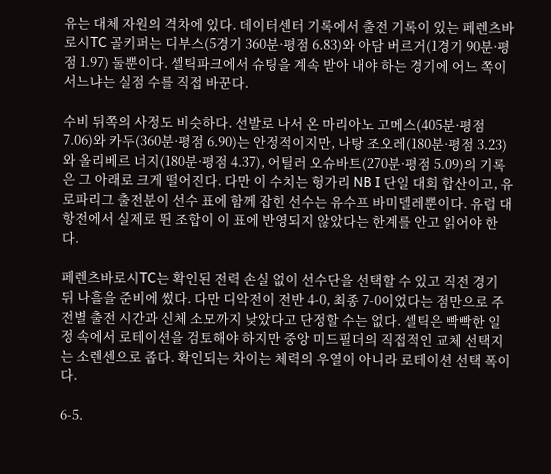유는 대체 자원의 격차에 있다. 데이터센터 기록에서 출전 기록이 있는 페렌츠바로시TC 골키퍼는 디부스(5경기 360분·평점 6.83)와 아담 버르거(1경기 90분·평점 1.97) 둘뿐이다. 셀틱파크에서 슈팅을 계속 받아 내야 하는 경기에 어느 쪽이 서느냐는 실점 수를 직접 바꾼다.

수비 뒤쪽의 사정도 비슷하다. 선발로 나서 온 마리아노 고메스(405분·평점 7.06)와 카두(360분·평점 6.90)는 안정적이지만, 나탕 조오레(180분·평점 3.23)와 올리베르 너지(180분·평점 4.37), 어틸러 오슈바트(270분·평점 5.09)의 기록은 그 아래로 크게 떨어진다. 다만 이 수치는 헝가리 NB I 단일 대회 합산이고, 유로파리그 출전분이 선수 표에 함께 잡힌 선수는 유수프 바미델레뿐이다. 유럽 대항전에서 실제로 뛴 조합이 이 표에 반영되지 않았다는 한계를 안고 읽어야 한다.

페렌츠바로시TC는 확인된 전력 손실 없이 선수단을 선택할 수 있고 직전 경기 뒤 나흘을 준비에 썼다. 다만 디악전이 전반 4-0, 최종 7-0이었다는 점만으로 주전별 출전 시간과 신체 소모까지 낮았다고 단정할 수는 없다. 셀틱은 빡빡한 일정 속에서 로테이션을 검토해야 하지만 중앙 미드필더의 직접적인 교체 선택지는 소렌센으로 좁다. 확인되는 차이는 체력의 우열이 아니라 로테이션 선택 폭이다.

6-5.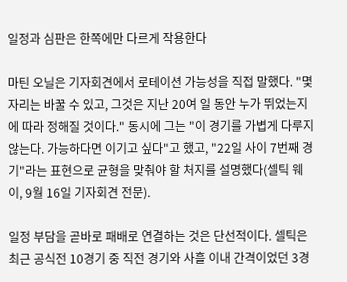일정과 심판은 한쪽에만 다르게 작용한다

마틴 오닐은 기자회견에서 로테이션 가능성을 직접 말했다. "몇 자리는 바꿀 수 있고, 그것은 지난 20여 일 동안 누가 뛰었는지에 따라 정해질 것이다." 동시에 그는 "이 경기를 가볍게 다루지 않는다. 가능하다면 이기고 싶다"고 했고, "22일 사이 7번째 경기"라는 표현으로 균형을 맞춰야 할 처지를 설명했다(셀틱 웨이, 9월 16일 기자회견 전문).

일정 부담을 곧바로 패배로 연결하는 것은 단선적이다. 셀틱은 최근 공식전 10경기 중 직전 경기와 사흘 이내 간격이었던 3경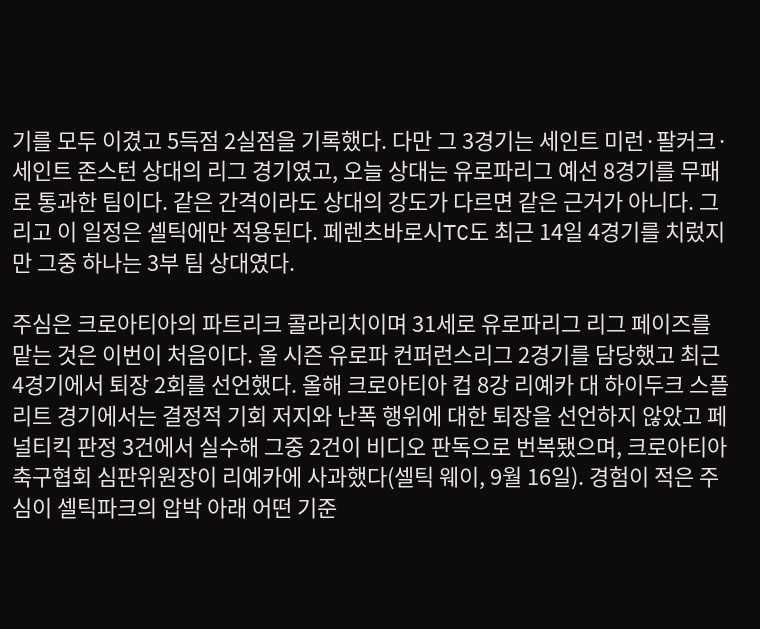기를 모두 이겼고 5득점 2실점을 기록했다. 다만 그 3경기는 세인트 미런·팔커크·세인트 존스턴 상대의 리그 경기였고, 오늘 상대는 유로파리그 예선 8경기를 무패로 통과한 팀이다. 같은 간격이라도 상대의 강도가 다르면 같은 근거가 아니다. 그리고 이 일정은 셀틱에만 적용된다. 페렌츠바로시TC도 최근 14일 4경기를 치렀지만 그중 하나는 3부 팀 상대였다.

주심은 크로아티아의 파트리크 콜라리치이며 31세로 유로파리그 리그 페이즈를 맡는 것은 이번이 처음이다. 올 시즌 유로파 컨퍼런스리그 2경기를 담당했고 최근 4경기에서 퇴장 2회를 선언했다. 올해 크로아티아 컵 8강 리예카 대 하이두크 스플리트 경기에서는 결정적 기회 저지와 난폭 행위에 대한 퇴장을 선언하지 않았고 페널티킥 판정 3건에서 실수해 그중 2건이 비디오 판독으로 번복됐으며, 크로아티아 축구협회 심판위원장이 리예카에 사과했다(셀틱 웨이, 9월 16일). 경험이 적은 주심이 셀틱파크의 압박 아래 어떤 기준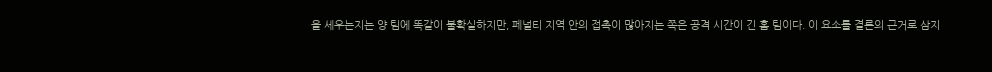을 세우는지는 양 팀에 똑같이 불확실하지만, 페널티 지역 안의 접촉이 많아지는 쪽은 공격 시간이 긴 홈 팀이다. 이 요소를 결론의 근거로 삼지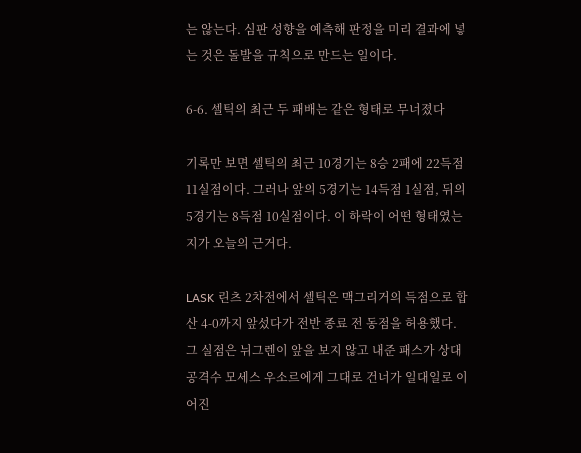는 않는다. 심판 성향을 예측해 판정을 미리 결과에 넣는 것은 돌발을 규칙으로 만드는 일이다.

6-6. 셀틱의 최근 두 패배는 같은 형태로 무너졌다

기록만 보면 셀틱의 최근 10경기는 8승 2패에 22득점 11실점이다. 그러나 앞의 5경기는 14득점 1실점, 뒤의 5경기는 8득점 10실점이다. 이 하락이 어떤 형태였는지가 오늘의 근거다.

LASK 린츠 2차전에서 셀틱은 맥그리거의 득점으로 합산 4-0까지 앞섰다가 전반 종료 전 동점을 허용했다. 그 실점은 뉘그렌이 앞을 보지 않고 내준 패스가 상대 공격수 모세스 우소르에게 그대로 건너가 일대일로 이어진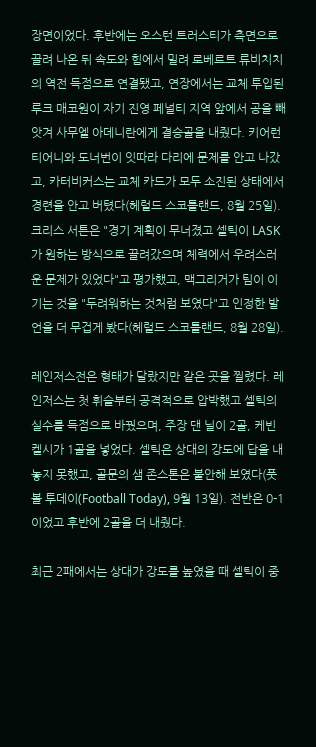장면이었다. 후반에는 오스턴 트러스티가 측면으로 끌려 나온 뒤 속도와 힘에서 밀려 로베르트 류비치치의 역전 득점으로 연결됐고, 연장에서는 교체 투입된 루크 매코원이 자기 진영 페널티 지역 앞에서 공을 빼앗겨 사무엘 아데니란에게 결승골을 내줬다. 키어런 티어니와 도너번이 잇따라 다리에 문제를 안고 나갔고, 카터비커스는 교체 카드가 모두 소진된 상태에서 경련을 안고 버텼다(헤럴드 스코틀랜드, 8월 25일). 크리스 서튼은 "경기 계획이 무너졌고 셀틱이 LASK가 원하는 방식으로 끌려갔으며 체력에서 우려스러운 문제가 있었다"고 평가했고, 맥그리거가 팀이 이기는 것을 "두려워하는 것처럼 보였다"고 인정한 발언을 더 무겁게 봤다(헤럴드 스코틀랜드, 8월 28일).

레인저스전은 형태가 달랐지만 같은 곳을 찔렸다. 레인저스는 첫 휘슬부터 공격적으로 압박했고 셀틱의 실수를 득점으로 바꿨으며, 주장 댄 닐이 2골, 케빈 켈시가 1골을 넣었다. 셀틱은 상대의 강도에 답을 내놓지 못했고, 골문의 샘 존스톤은 불안해 보였다(풋볼 투데이(Football Today), 9월 13일). 전반은 0-1이었고 후반에 2골을 더 내줬다.

최근 2패에서는 상대가 강도를 높였을 때 셀틱이 중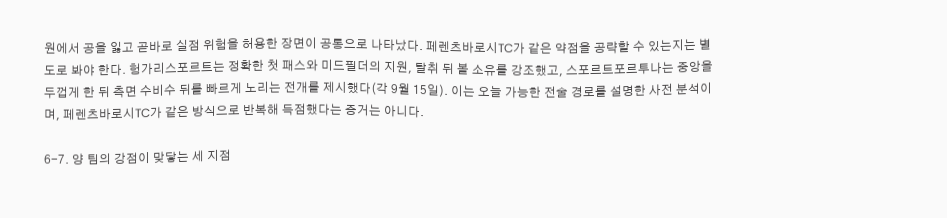원에서 공을 잃고 곧바로 실점 위험을 허용한 장면이 공통으로 나타났다. 페렌츠바로시TC가 같은 약점을 공략할 수 있는지는 별도로 봐야 한다. 헝가리스포르트는 정확한 첫 패스와 미드필더의 지원, 탈취 뒤 볼 소유를 강조했고, 스포르트포르투나는 중앙을 두껍게 한 뒤 측면 수비수 뒤를 빠르게 노리는 전개를 제시했다(각 9월 15일). 이는 오늘 가능한 전술 경로를 설명한 사전 분석이며, 페렌츠바로시TC가 같은 방식으로 반복해 득점했다는 증거는 아니다.

6-7. 양 팀의 강점이 맞닿는 세 지점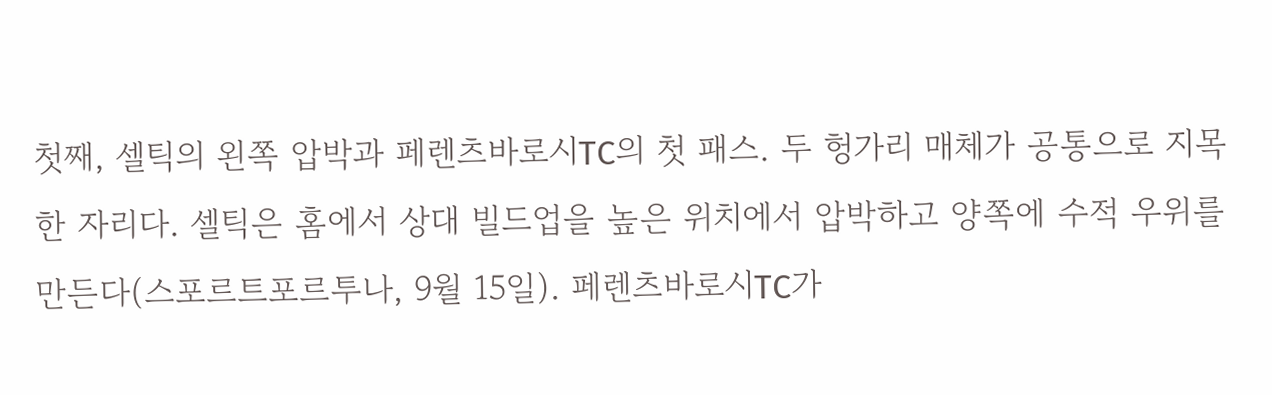첫째, 셀틱의 왼쪽 압박과 페렌츠바로시TC의 첫 패스. 두 헝가리 매체가 공통으로 지목한 자리다. 셀틱은 홈에서 상대 빌드업을 높은 위치에서 압박하고 양쪽에 수적 우위를 만든다(스포르트포르투나, 9월 15일). 페렌츠바로시TC가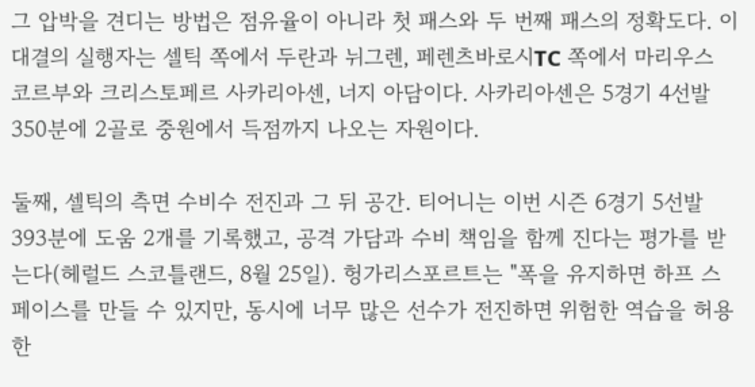그 압박을 견디는 방법은 점유율이 아니라 첫 패스와 두 번째 패스의 정확도다. 이 대결의 실행자는 셀틱 쪽에서 두란과 뉘그렌, 페렌츠바로시TC 쪽에서 마리우스 코르부와 크리스토페르 사카리아센, 너지 아담이다. 사카리아센은 5경기 4선발 350분에 2골로 중원에서 득점까지 나오는 자원이다.

둘째, 셀틱의 측면 수비수 전진과 그 뒤 공간. 티어니는 이번 시즌 6경기 5선발 393분에 도움 2개를 기록했고, 공격 가담과 수비 책임을 함께 진다는 평가를 받는다(헤럴드 스코틀랜드, 8월 25일). 헝가리스포르트는 "폭을 유지하면 하프 스페이스를 만들 수 있지만, 동시에 너무 많은 선수가 전진하면 위험한 역습을 허용한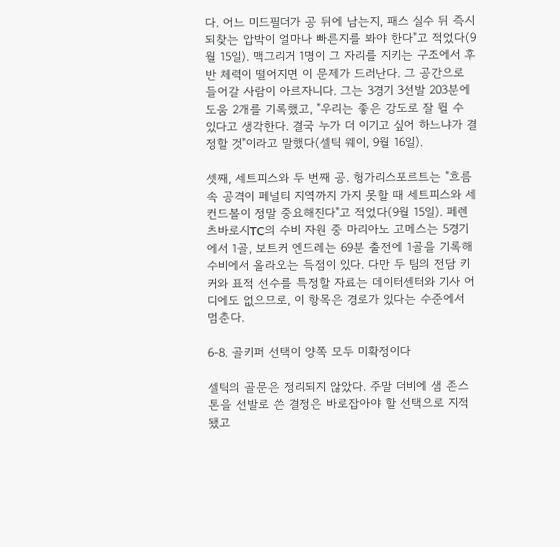다. 어느 미드필더가 공 뒤에 남는지, 패스 실수 뒤 즉시 되찾는 압박이 얼마나 빠른지를 봐야 한다"고 적었다(9월 15일). 맥그리거 1명이 그 자리를 지키는 구조에서 후반 체력이 떨어지면 이 문제가 드러난다. 그 공간으로 들어갈 사람이 아르자니다. 그는 3경기 3선발 203분에 도움 2개를 기록했고, "우리는 좋은 강도로 잘 뛸 수 있다고 생각한다. 결국 누가 더 이기고 싶어 하느냐가 결정할 것"이라고 말했다(셀틱 웨이, 9월 16일).

셋째, 세트피스와 두 번째 공. 헝가리스포르트는 "흐름 속 공격이 페널티 지역까지 가지 못할 때 세트피스와 세컨드볼이 정말 중요해진다"고 적었다(9월 15일). 페렌츠바로시TC의 수비 자원 중 마리아노 고메스는 5경기에서 1골, 보트커 엔드레는 69분 출전에 1골을 기록해 수비에서 올라오는 득점이 있다. 다만 두 팀의 전담 키커와 표적 선수를 특정할 자료는 데이터센터와 기사 어디에도 없으므로, 이 항목은 경로가 있다는 수준에서 멈춘다.

6-8. 골키퍼 선택이 양쪽 모두 미확정이다

셀틱의 골문은 정리되지 않았다. 주말 더비에 샘 존스톤을 선발로 쓴 결정은 바로잡아야 할 선택으로 지적됐고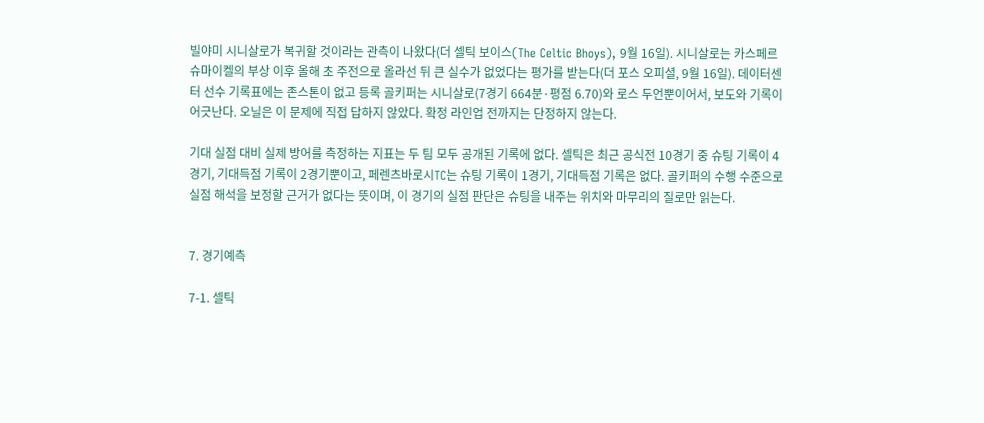빌야미 시니살로가 복귀할 것이라는 관측이 나왔다(더 셀틱 보이스(The Celtic Bhoys), 9월 16일). 시니살로는 카스페르 슈마이켈의 부상 이후 올해 초 주전으로 올라선 뒤 큰 실수가 없었다는 평가를 받는다(더 포스 오피셜, 9월 16일). 데이터센터 선수 기록표에는 존스톤이 없고 등록 골키퍼는 시니살로(7경기 664분·평점 6.70)와 로스 두언뿐이어서, 보도와 기록이 어긋난다. 오닐은 이 문제에 직접 답하지 않았다. 확정 라인업 전까지는 단정하지 않는다.

기대 실점 대비 실제 방어를 측정하는 지표는 두 팀 모두 공개된 기록에 없다. 셀틱은 최근 공식전 10경기 중 슈팅 기록이 4경기, 기대득점 기록이 2경기뿐이고, 페렌츠바로시TC는 슈팅 기록이 1경기, 기대득점 기록은 없다. 골키퍼의 수행 수준으로 실점 해석을 보정할 근거가 없다는 뜻이며, 이 경기의 실점 판단은 슈팅을 내주는 위치와 마무리의 질로만 읽는다.


7. 경기예측

7-1. 셀틱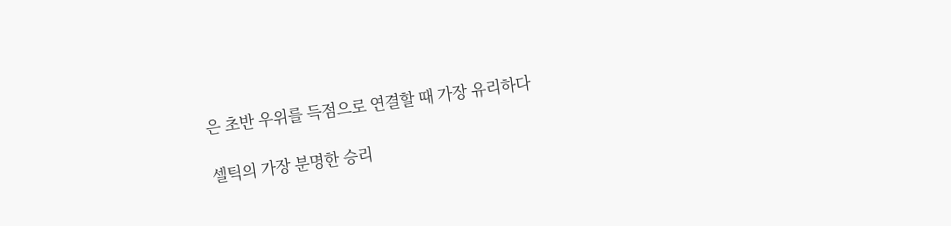은 초반 우위를 득점으로 연결할 때 가장 유리하다

셀틱의 가장 분명한 승리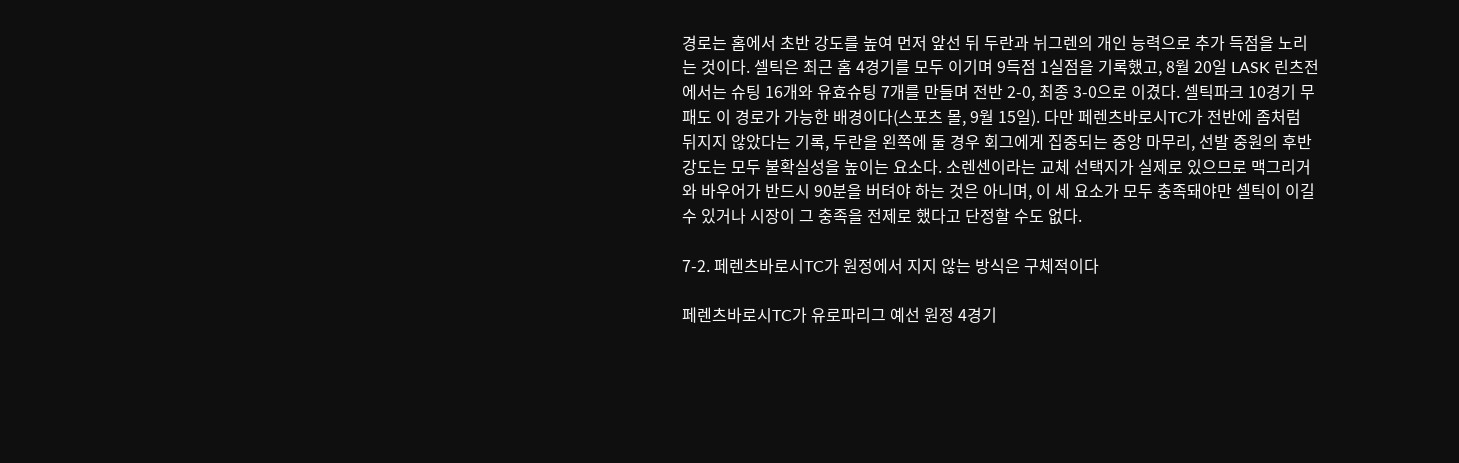경로는 홈에서 초반 강도를 높여 먼저 앞선 뒤 두란과 뉘그렌의 개인 능력으로 추가 득점을 노리는 것이다. 셀틱은 최근 홈 4경기를 모두 이기며 9득점 1실점을 기록했고, 8월 20일 LASK 린츠전에서는 슈팅 16개와 유효슈팅 7개를 만들며 전반 2-0, 최종 3-0으로 이겼다. 셀틱파크 10경기 무패도 이 경로가 가능한 배경이다(스포츠 몰, 9월 15일). 다만 페렌츠바로시TC가 전반에 좀처럼 뒤지지 않았다는 기록, 두란을 왼쪽에 둘 경우 회그에게 집중되는 중앙 마무리, 선발 중원의 후반 강도는 모두 불확실성을 높이는 요소다. 소렌센이라는 교체 선택지가 실제로 있으므로 맥그리거와 바우어가 반드시 90분을 버텨야 하는 것은 아니며, 이 세 요소가 모두 충족돼야만 셀틱이 이길 수 있거나 시장이 그 충족을 전제로 했다고 단정할 수도 없다.

7-2. 페렌츠바로시TC가 원정에서 지지 않는 방식은 구체적이다

페렌츠바로시TC가 유로파리그 예선 원정 4경기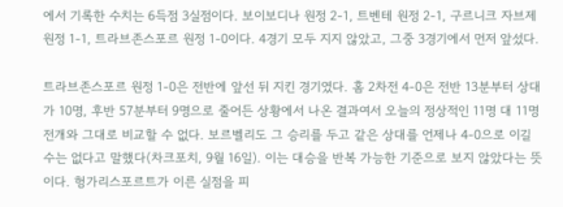에서 기록한 수치는 6득점 3실점이다. 보이보디나 원정 2-1, 트벤테 원정 2-1, 구르니크 자브제 원정 1-1, 트라브존스포르 원정 1-0이다. 4경기 모두 지지 않았고, 그중 3경기에서 먼저 앞섰다.

트라브존스포르 원정 1-0은 전반에 앞선 뒤 지킨 경기였다. 홈 2차전 4-0은 전반 13분부터 상대가 10명, 후반 57분부터 9명으로 줄어든 상황에서 나온 결과여서 오늘의 정상적인 11명 대 11명 전개와 그대로 비교할 수 없다. 보르벨리도 그 승리를 두고 같은 상대를 언제나 4-0으로 이길 수는 없다고 말했다(차크포치, 9월 16일). 이는 대승을 반복 가능한 기준으로 보지 않았다는 뜻이다. 헝가리스포르트가 이른 실점을 피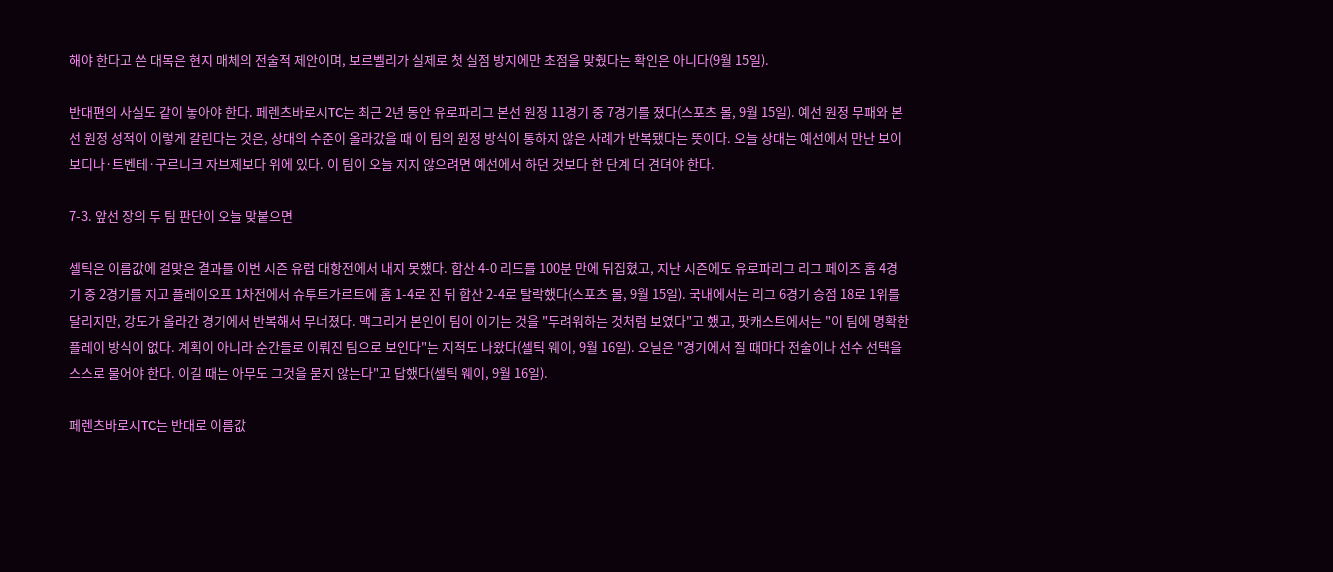해야 한다고 쓴 대목은 현지 매체의 전술적 제안이며, 보르벨리가 실제로 첫 실점 방지에만 초점을 맞췄다는 확인은 아니다(9월 15일).

반대편의 사실도 같이 놓아야 한다. 페렌츠바로시TC는 최근 2년 동안 유로파리그 본선 원정 11경기 중 7경기를 졌다(스포츠 몰, 9월 15일). 예선 원정 무패와 본선 원정 성적이 이렇게 갈린다는 것은, 상대의 수준이 올라갔을 때 이 팀의 원정 방식이 통하지 않은 사례가 반복됐다는 뜻이다. 오늘 상대는 예선에서 만난 보이보디나·트벤테·구르니크 자브제보다 위에 있다. 이 팀이 오늘 지지 않으려면 예선에서 하던 것보다 한 단계 더 견뎌야 한다.

7-3. 앞선 장의 두 팀 판단이 오늘 맞붙으면

셀틱은 이름값에 걸맞은 결과를 이번 시즌 유럽 대항전에서 내지 못했다. 합산 4-0 리드를 100분 만에 뒤집혔고, 지난 시즌에도 유로파리그 리그 페이즈 홈 4경기 중 2경기를 지고 플레이오프 1차전에서 슈투트가르트에 홈 1-4로 진 뒤 합산 2-4로 탈락했다(스포츠 몰, 9월 15일). 국내에서는 리그 6경기 승점 18로 1위를 달리지만, 강도가 올라간 경기에서 반복해서 무너졌다. 맥그리거 본인이 팀이 이기는 것을 "두려워하는 것처럼 보였다"고 했고, 팟캐스트에서는 "이 팀에 명확한 플레이 방식이 없다. 계획이 아니라 순간들로 이뤄진 팀으로 보인다"는 지적도 나왔다(셀틱 웨이, 9월 16일). 오닐은 "경기에서 질 때마다 전술이나 선수 선택을 스스로 물어야 한다. 이길 때는 아무도 그것을 묻지 않는다"고 답했다(셀틱 웨이, 9월 16일).

페렌츠바로시TC는 반대로 이름값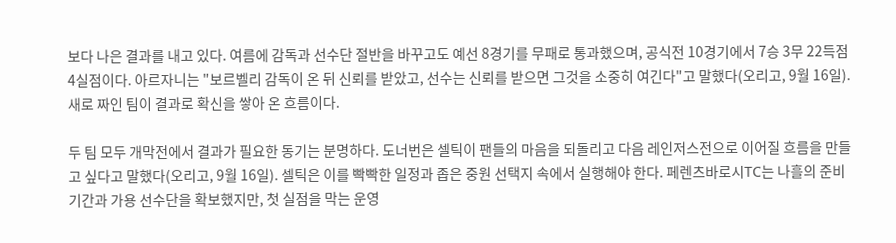보다 나은 결과를 내고 있다. 여름에 감독과 선수단 절반을 바꾸고도 예선 8경기를 무패로 통과했으며, 공식전 10경기에서 7승 3무 22득점 4실점이다. 아르자니는 "보르벨리 감독이 온 뒤 신뢰를 받았고, 선수는 신뢰를 받으면 그것을 소중히 여긴다"고 말했다(오리고, 9월 16일). 새로 짜인 팀이 결과로 확신을 쌓아 온 흐름이다.

두 팀 모두 개막전에서 결과가 필요한 동기는 분명하다. 도너번은 셀틱이 팬들의 마음을 되돌리고 다음 레인저스전으로 이어질 흐름을 만들고 싶다고 말했다(오리고, 9월 16일). 셀틱은 이를 빡빡한 일정과 좁은 중원 선택지 속에서 실행해야 한다. 페렌츠바로시TC는 나흘의 준비 기간과 가용 선수단을 확보했지만, 첫 실점을 막는 운영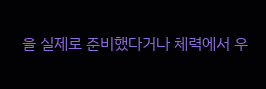을 실제로 준비했다거나 체력에서 우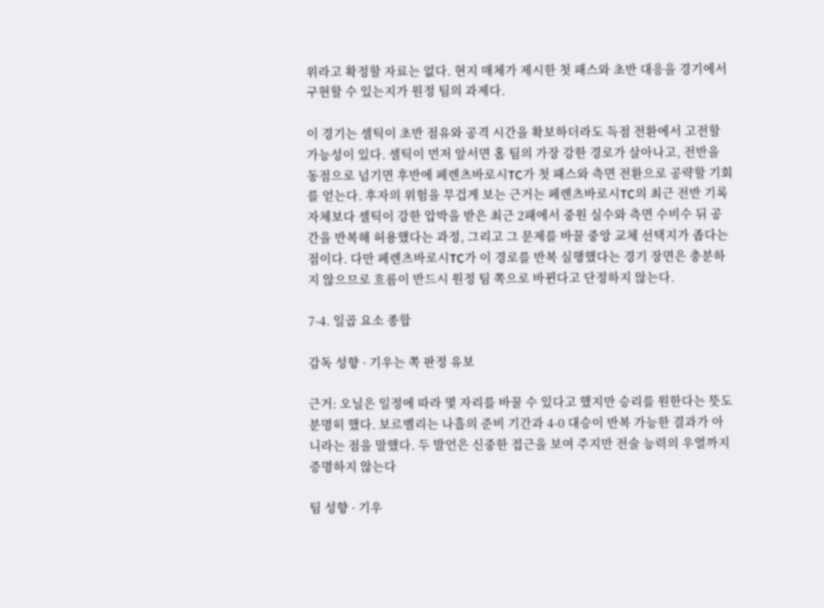위라고 확정할 자료는 없다. 현지 매체가 제시한 첫 패스와 초반 대응을 경기에서 구현할 수 있는지가 원정 팀의 과제다.

이 경기는 셀틱이 초반 점유와 공격 시간을 확보하더라도 득점 전환에서 고전할 가능성이 있다. 셀틱이 먼저 앞서면 홈 팀의 가장 강한 경로가 살아나고, 전반을 동점으로 넘기면 후반에 페렌츠바로시TC가 첫 패스와 측면 전환으로 공략할 기회를 얻는다. 후자의 위험을 무겁게 보는 근거는 페렌츠바로시TC의 최근 전반 기록 자체보다 셀틱이 강한 압박을 받은 최근 2패에서 중원 실수와 측면 수비수 뒤 공간을 반복해 허용했다는 과정, 그리고 그 문제를 바꿀 중앙 교체 선택지가 좁다는 점이다. 다만 페렌츠바로시TC가 이 경로를 반복 실행했다는 경기 장면은 충분하지 않으므로 흐름이 반드시 원정 팀 쪽으로 바뀐다고 단정하지 않는다.

7-4. 일곱 요소 종합

감독 성향 · 기우는 쪽 판정 유보

근거: 오닐은 일정에 따라 몇 자리를 바꿀 수 있다고 했지만 승리를 원한다는 뜻도 분명히 했다. 보르벨리는 나흘의 준비 기간과 4-0 대승이 반복 가능한 결과가 아니라는 점을 말했다. 두 발언은 신중한 접근을 보여 주지만 전술 능력의 우열까지 증명하지 않는다

팀 성향 · 기우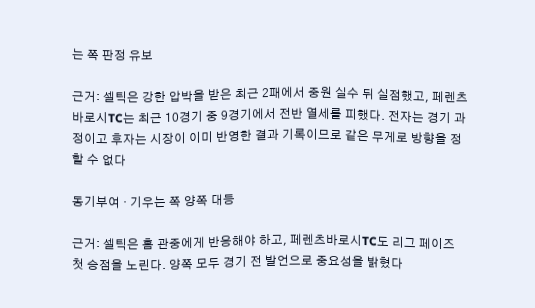는 쪽 판정 유보

근거: 셀틱은 강한 압박을 받은 최근 2패에서 중원 실수 뒤 실점했고, 페렌츠바로시TC는 최근 10경기 중 9경기에서 전반 열세를 피했다. 전자는 경기 과정이고 후자는 시장이 이미 반영한 결과 기록이므로 같은 무게로 방향을 정할 수 없다

동기부여 · 기우는 쪽 양쪽 대등

근거: 셀틱은 홈 관중에게 반응해야 하고, 페렌츠바로시TC도 리그 페이즈 첫 승점을 노린다. 양쪽 모두 경기 전 발언으로 중요성을 밝혔다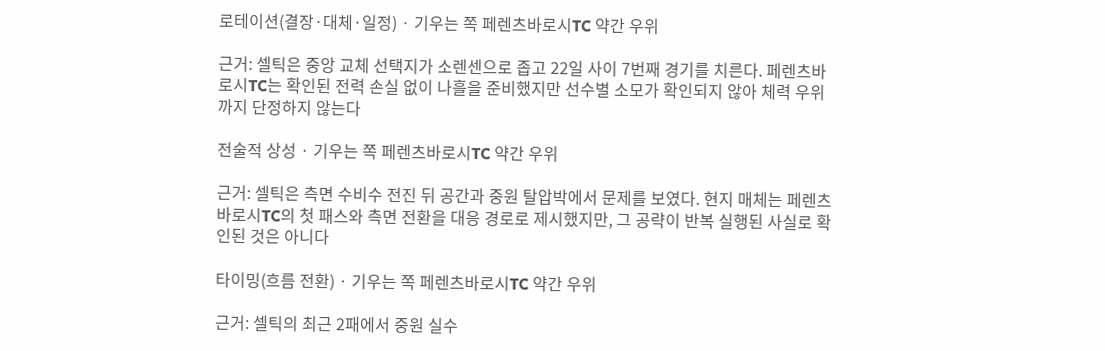로테이션(결장·대체·일정) · 기우는 쪽 페렌츠바로시TC 약간 우위

근거: 셀틱은 중앙 교체 선택지가 소렌센으로 좁고 22일 사이 7번째 경기를 치른다. 페렌츠바로시TC는 확인된 전력 손실 없이 나흘을 준비했지만 선수별 소모가 확인되지 않아 체력 우위까지 단정하지 않는다

전술적 상성 · 기우는 쪽 페렌츠바로시TC 약간 우위

근거: 셀틱은 측면 수비수 전진 뒤 공간과 중원 탈압박에서 문제를 보였다. 현지 매체는 페렌츠바로시TC의 첫 패스와 측면 전환을 대응 경로로 제시했지만, 그 공략이 반복 실행된 사실로 확인된 것은 아니다

타이밍(흐름 전환) · 기우는 쪽 페렌츠바로시TC 약간 우위

근거: 셀틱의 최근 2패에서 중원 실수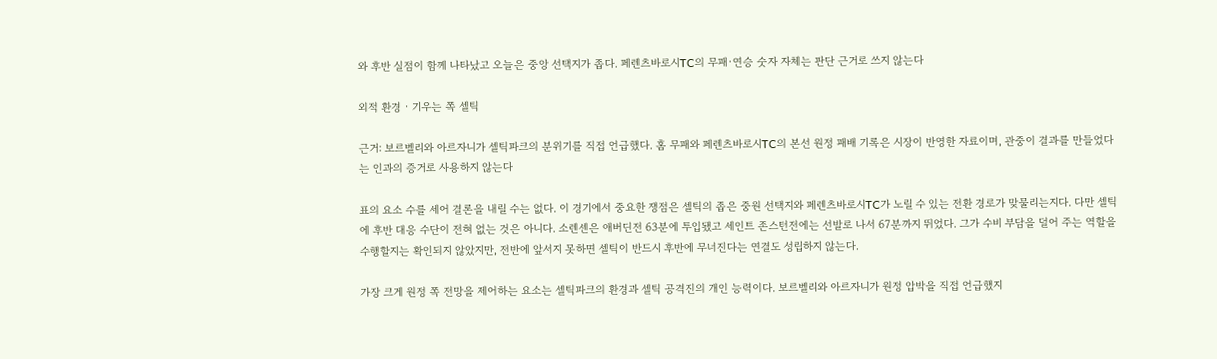와 후반 실점이 함께 나타났고 오늘은 중앙 선택지가 좁다. 페렌츠바로시TC의 무패·연승 숫자 자체는 판단 근거로 쓰지 않는다

외적 환경 · 기우는 쪽 셀틱

근거: 보르벨리와 아르자니가 셀틱파크의 분위기를 직접 언급했다. 홈 무패와 페렌츠바로시TC의 본선 원정 패배 기록은 시장이 반영한 자료이며, 관중이 결과를 만들었다는 인과의 증거로 사용하지 않는다

표의 요소 수를 세어 결론을 내릴 수는 없다. 이 경기에서 중요한 쟁점은 셀틱의 좁은 중원 선택지와 페렌츠바로시TC가 노릴 수 있는 전환 경로가 맞물리는지다. 다만 셀틱에 후반 대응 수단이 전혀 없는 것은 아니다. 소렌센은 애버딘전 63분에 투입됐고 세인트 존스턴전에는 선발로 나서 67분까지 뛰었다. 그가 수비 부담을 덜어 주는 역할을 수행할지는 확인되지 않았지만, 전반에 앞서지 못하면 셀틱이 반드시 후반에 무너진다는 연결도 성립하지 않는다.

가장 크게 원정 쪽 전망을 제어하는 요소는 셀틱파크의 환경과 셀틱 공격진의 개인 능력이다. 보르벨리와 아르자니가 원정 압박을 직접 언급했지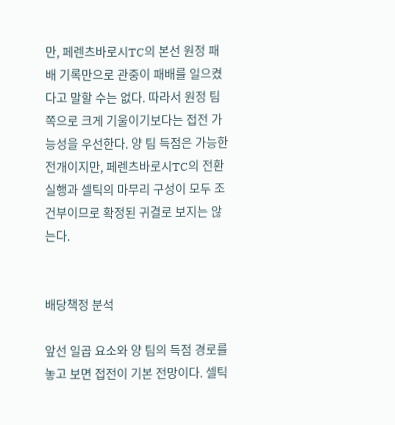만, 페렌츠바로시TC의 본선 원정 패배 기록만으로 관중이 패배를 일으켰다고 말할 수는 없다. 따라서 원정 팀 쪽으로 크게 기울이기보다는 접전 가능성을 우선한다. 양 팀 득점은 가능한 전개이지만, 페렌츠바로시TC의 전환 실행과 셀틱의 마무리 구성이 모두 조건부이므로 확정된 귀결로 보지는 않는다.


배당책정 분석

앞선 일곱 요소와 양 팀의 득점 경로를 놓고 보면 접전이 기본 전망이다. 셀틱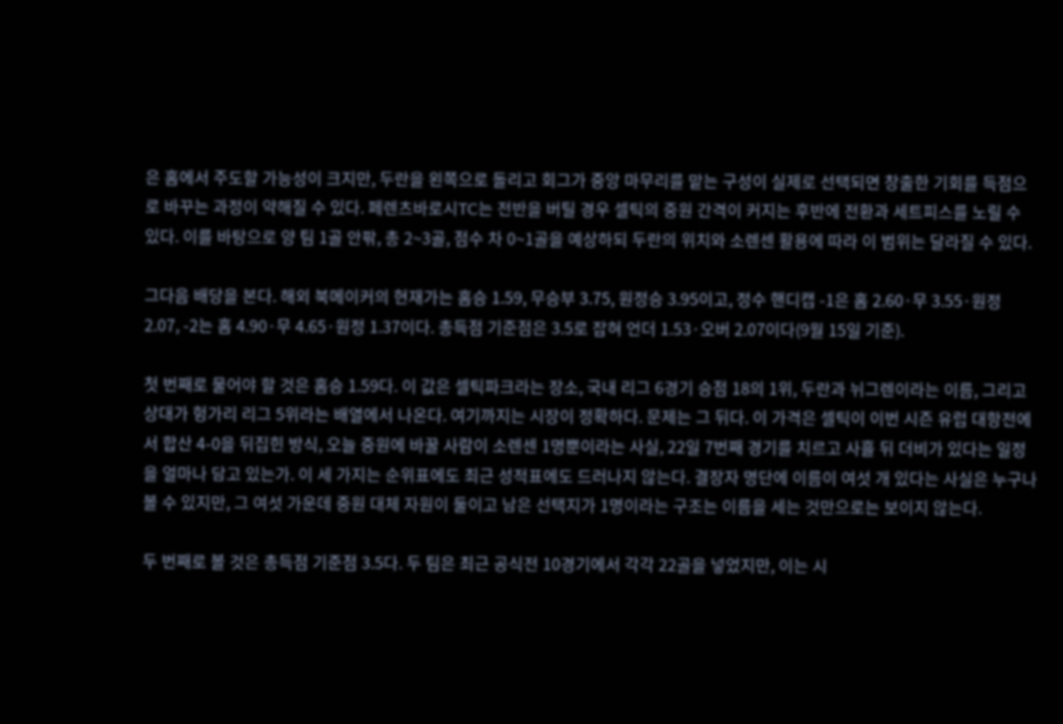은 홈에서 주도할 가능성이 크지만, 두란을 왼쪽으로 돌리고 회그가 중앙 마무리를 맡는 구성이 실제로 선택되면 창출한 기회를 득점으로 바꾸는 과정이 약해질 수 있다. 페렌츠바로시TC는 전반을 버틸 경우 셀틱의 중원 간격이 커지는 후반에 전환과 세트피스를 노릴 수 있다. 이를 바탕으로 양 팀 1골 안팎, 총 2~3골, 점수 차 0~1골을 예상하되 두란의 위치와 소렌센 활용에 따라 이 범위는 달라질 수 있다.

그다음 배당을 본다. 해외 북메이커의 현재가는 홈승 1.59, 무승부 3.75, 원정승 3.95이고, 정수 핸디캡 -1은 홈 2.60·무 3.55·원정 2.07, -2는 홈 4.90·무 4.65·원정 1.37이다. 총득점 기준점은 3.5로 잡혀 언더 1.53·오버 2.07이다(9월 15일 기준).

첫 번째로 물어야 할 것은 홈승 1.59다. 이 값은 셀틱파크라는 장소, 국내 리그 6경기 승점 18의 1위, 두란과 뉘그렌이라는 이름, 그리고 상대가 헝가리 리그 5위라는 배열에서 나온다. 여기까지는 시장이 정확하다. 문제는 그 뒤다. 이 가격은 셀틱이 이번 시즌 유럽 대항전에서 합산 4-0을 뒤집힌 방식, 오늘 중원에 바꿀 사람이 소렌센 1명뿐이라는 사실, 22일 7번째 경기를 치르고 사흘 뒤 더비가 있다는 일정을 얼마나 담고 있는가. 이 세 가지는 순위표에도 최근 성적표에도 드러나지 않는다. 결장자 명단에 이름이 여섯 개 있다는 사실은 누구나 볼 수 있지만, 그 여섯 가운데 중원 대체 자원이 둘이고 남은 선택지가 1명이라는 구조는 이름을 세는 것만으로는 보이지 않는다.

두 번째로 볼 것은 총득점 기준점 3.5다. 두 팀은 최근 공식전 10경기에서 각각 22골을 넣었지만, 이는 시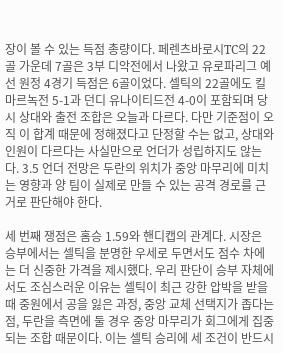장이 볼 수 있는 득점 총량이다. 페렌츠바로시TC의 22골 가운데 7골은 3부 디악전에서 나왔고 유로파리그 예선 원정 4경기 득점은 6골이었다. 셀틱의 22골에도 킬마르녹전 5-1과 던디 유나이티드전 4-0이 포함되며 당시 상대와 출전 조합은 오늘과 다르다. 다만 기준점이 오직 이 합계 때문에 정해졌다고 단정할 수는 없고, 상대와 인원이 다르다는 사실만으로 언더가 성립하지도 않는다. 3.5 언더 전망은 두란의 위치가 중앙 마무리에 미치는 영향과 양 팀이 실제로 만들 수 있는 공격 경로를 근거로 판단해야 한다.

세 번째 쟁점은 홈승 1.59와 핸디캡의 관계다. 시장은 승부에서는 셀틱을 분명한 우세로 두면서도 점수 차에는 더 신중한 가격을 제시했다. 우리 판단이 승부 자체에서도 조심스러운 이유는 셀틱이 최근 강한 압박을 받을 때 중원에서 공을 잃은 과정, 중앙 교체 선택지가 좁다는 점, 두란을 측면에 둘 경우 중앙 마무리가 회그에게 집중되는 조합 때문이다. 이는 셀틱 승리에 세 조건이 반드시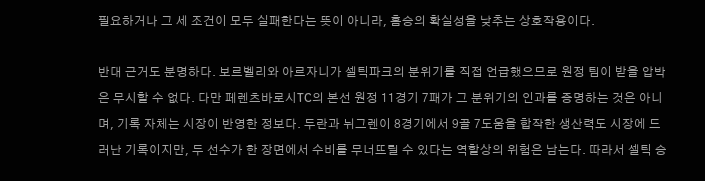필요하거나 그 세 조건이 모두 실패한다는 뜻이 아니라, 홈승의 확실성을 낮추는 상호작용이다.

반대 근거도 분명하다. 보르벨리와 아르자니가 셀틱파크의 분위기를 직접 언급했으므로 원정 팀이 받을 압박은 무시할 수 없다. 다만 페렌츠바로시TC의 본선 원정 11경기 7패가 그 분위기의 인과를 증명하는 것은 아니며, 기록 자체는 시장이 반영한 정보다. 두란과 뉘그렌이 8경기에서 9골 7도움을 합작한 생산력도 시장에 드러난 기록이지만, 두 선수가 한 장면에서 수비를 무너뜨릴 수 있다는 역할상의 위험은 남는다. 따라서 셀틱 승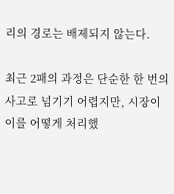리의 경로는 배제되지 않는다.

최근 2패의 과정은 단순한 한 번의 사고로 넘기기 어렵지만, 시장이 이를 어떻게 처리했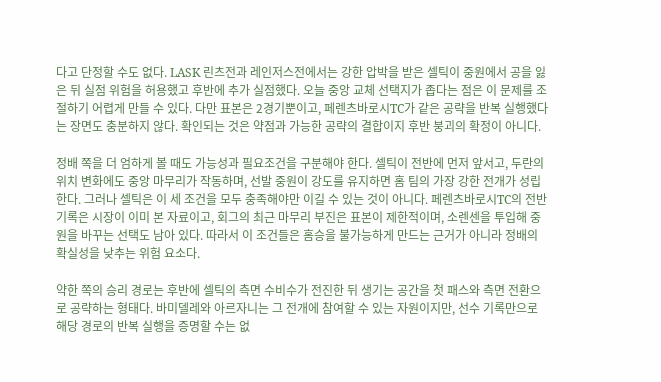다고 단정할 수도 없다. LASK 린츠전과 레인저스전에서는 강한 압박을 받은 셀틱이 중원에서 공을 잃은 뒤 실점 위험을 허용했고 후반에 추가 실점했다. 오늘 중앙 교체 선택지가 좁다는 점은 이 문제를 조절하기 어렵게 만들 수 있다. 다만 표본은 2경기뿐이고, 페렌츠바로시TC가 같은 공략을 반복 실행했다는 장면도 충분하지 않다. 확인되는 것은 약점과 가능한 공략의 결합이지 후반 붕괴의 확정이 아니다.

정배 쪽을 더 엄하게 볼 때도 가능성과 필요조건을 구분해야 한다. 셀틱이 전반에 먼저 앞서고, 두란의 위치 변화에도 중앙 마무리가 작동하며, 선발 중원이 강도를 유지하면 홈 팀의 가장 강한 전개가 성립한다. 그러나 셀틱은 이 세 조건을 모두 충족해야만 이길 수 있는 것이 아니다. 페렌츠바로시TC의 전반 기록은 시장이 이미 본 자료이고, 회그의 최근 마무리 부진은 표본이 제한적이며, 소렌센을 투입해 중원을 바꾸는 선택도 남아 있다. 따라서 이 조건들은 홈승을 불가능하게 만드는 근거가 아니라 정배의 확실성을 낮추는 위험 요소다.

약한 쪽의 승리 경로는 후반에 셀틱의 측면 수비수가 전진한 뒤 생기는 공간을 첫 패스와 측면 전환으로 공략하는 형태다. 바미델레와 아르자니는 그 전개에 참여할 수 있는 자원이지만, 선수 기록만으로 해당 경로의 반복 실행을 증명할 수는 없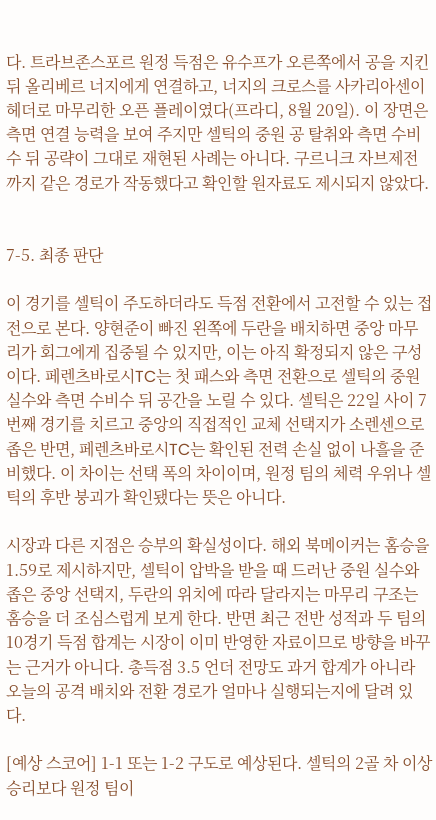다. 트라브존스포르 원정 득점은 유수프가 오른쪽에서 공을 지킨 뒤 올리베르 너지에게 연결하고, 너지의 크로스를 사카리아센이 헤더로 마무리한 오픈 플레이였다(프라디, 8월 20일). 이 장면은 측면 연결 능력을 보여 주지만 셀틱의 중원 공 탈취와 측면 수비수 뒤 공략이 그대로 재현된 사례는 아니다. 구르니크 자브제전까지 같은 경로가 작동했다고 확인할 원자료도 제시되지 않았다.


7-5. 최종 판단

이 경기를 셀틱이 주도하더라도 득점 전환에서 고전할 수 있는 접전으로 본다. 양현준이 빠진 왼쪽에 두란을 배치하면 중앙 마무리가 회그에게 집중될 수 있지만, 이는 아직 확정되지 않은 구성이다. 페렌츠바로시TC는 첫 패스와 측면 전환으로 셀틱의 중원 실수와 측면 수비수 뒤 공간을 노릴 수 있다. 셀틱은 22일 사이 7번째 경기를 치르고 중앙의 직접적인 교체 선택지가 소렌센으로 좁은 반면, 페렌츠바로시TC는 확인된 전력 손실 없이 나흘을 준비했다. 이 차이는 선택 폭의 차이이며, 원정 팀의 체력 우위나 셀틱의 후반 붕괴가 확인됐다는 뜻은 아니다.

시장과 다른 지점은 승부의 확실성이다. 해외 북메이커는 홈승을 1.59로 제시하지만, 셀틱이 압박을 받을 때 드러난 중원 실수와 좁은 중앙 선택지, 두란의 위치에 따라 달라지는 마무리 구조는 홈승을 더 조심스럽게 보게 한다. 반면 최근 전반 성적과 두 팀의 10경기 득점 합계는 시장이 이미 반영한 자료이므로 방향을 바꾸는 근거가 아니다. 총득점 3.5 언더 전망도 과거 합계가 아니라 오늘의 공격 배치와 전환 경로가 얼마나 실행되는지에 달려 있다.

[예상 스코어] 1-1 또는 1-2 구도로 예상된다. 셀틱의 2골 차 이상 승리보다 원정 팀이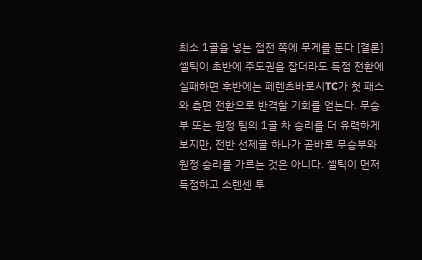최소 1골을 넣는 접전 쪽에 무게를 둔다 [결론] 셀틱이 초반에 주도권을 잡더라도 득점 전환에 실패하면 후반에는 페렌츠바로시TC가 첫 패스와 측면 전환으로 반격할 기회를 얻는다. 무승부 또는 원정 팀의 1골 차 승리를 더 유력하게 보지만, 전반 선제골 하나가 곧바로 무승부와 원정 승리를 가르는 것은 아니다. 셀틱이 먼저 득점하고 소렌센 투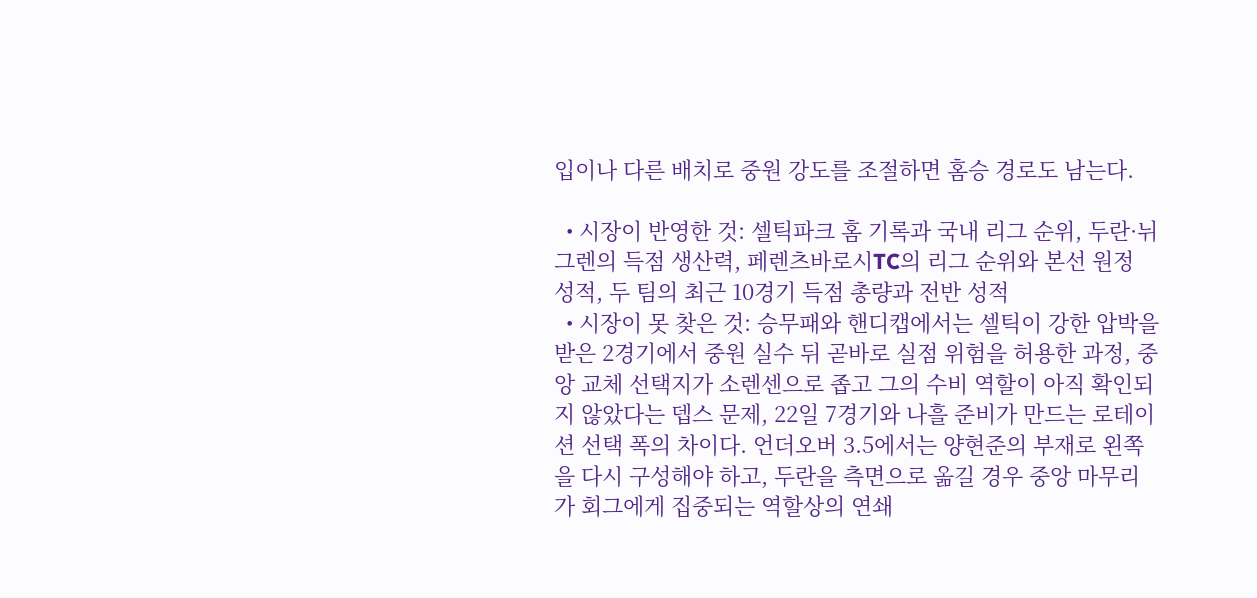입이나 다른 배치로 중원 강도를 조절하면 홈승 경로도 남는다.

  • 시장이 반영한 것: 셀틱파크 홈 기록과 국내 리그 순위, 두란·뉘그렌의 득점 생산력, 페렌츠바로시TC의 리그 순위와 본선 원정 성적, 두 팀의 최근 10경기 득점 총량과 전반 성적
  • 시장이 못 찾은 것: 승무패와 핸디캡에서는 셀틱이 강한 압박을 받은 2경기에서 중원 실수 뒤 곧바로 실점 위험을 허용한 과정, 중앙 교체 선택지가 소렌센으로 좁고 그의 수비 역할이 아직 확인되지 않았다는 뎁스 문제, 22일 7경기와 나흘 준비가 만드는 로테이션 선택 폭의 차이다. 언더오버 3.5에서는 양현준의 부재로 왼쪽을 다시 구성해야 하고, 두란을 측면으로 옮길 경우 중앙 마무리가 회그에게 집중되는 역할상의 연쇄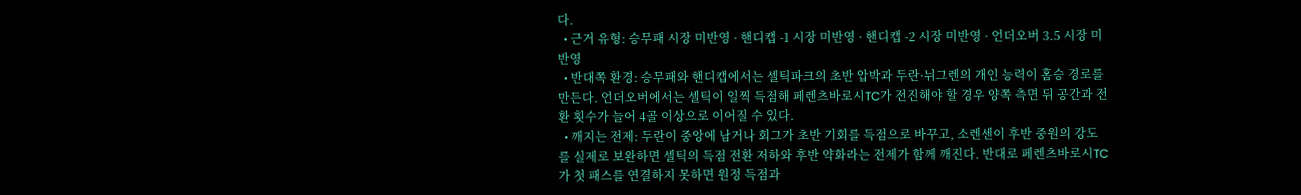다.
  • 근거 유형: 승무패 시장 미반영 · 핸디캡 -1 시장 미반영 · 핸디캡 -2 시장 미반영 · 언더오버 3.5 시장 미반영
  • 반대쪽 환경: 승무패와 핸디캡에서는 셀틱파크의 초반 압박과 두란·뉘그렌의 개인 능력이 홈승 경로를 만든다. 언더오버에서는 셀틱이 일찍 득점해 페렌츠바로시TC가 전진해야 할 경우 양쪽 측면 뒤 공간과 전환 횟수가 늘어 4골 이상으로 이어질 수 있다.
  • 깨지는 전제: 두란이 중앙에 남거나 회그가 초반 기회를 득점으로 바꾸고, 소렌센이 후반 중원의 강도를 실제로 보완하면 셀틱의 득점 전환 저하와 후반 약화라는 전제가 함께 깨진다. 반대로 페렌츠바로시TC가 첫 패스를 연결하지 못하면 원정 득점과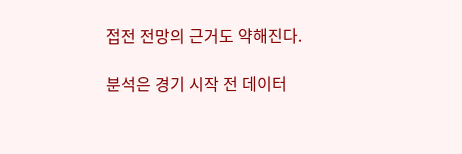접전 전망의 근거도 약해진다.

분석은 경기 시작 전 데이터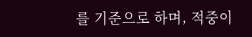를 기준으로 하며, 적중이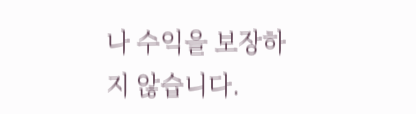나 수익을 보장하지 않습니다.